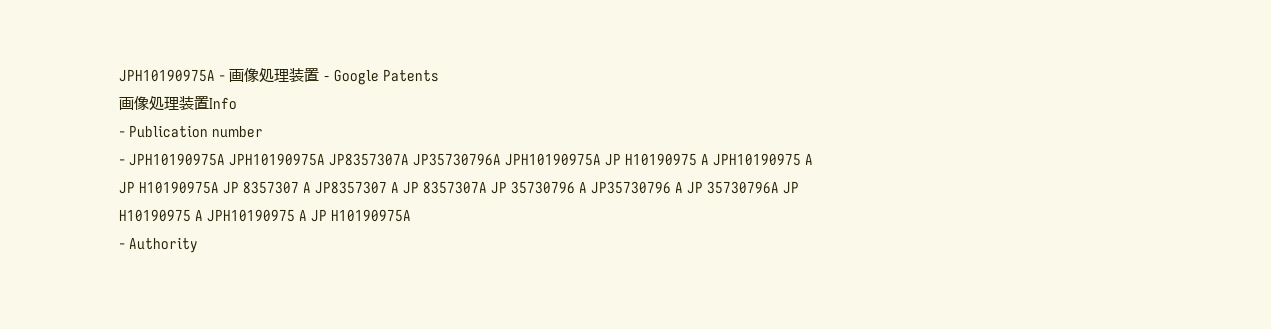JPH10190975A - 画像処理装置 - Google Patents
画像処理装置Info
- Publication number
- JPH10190975A JPH10190975A JP8357307A JP35730796A JPH10190975A JP H10190975 A JPH10190975 A JP H10190975A JP 8357307 A JP8357307 A JP 8357307A JP 35730796 A JP35730796 A JP 35730796A JP H10190975 A JPH10190975 A JP H10190975A
- Authority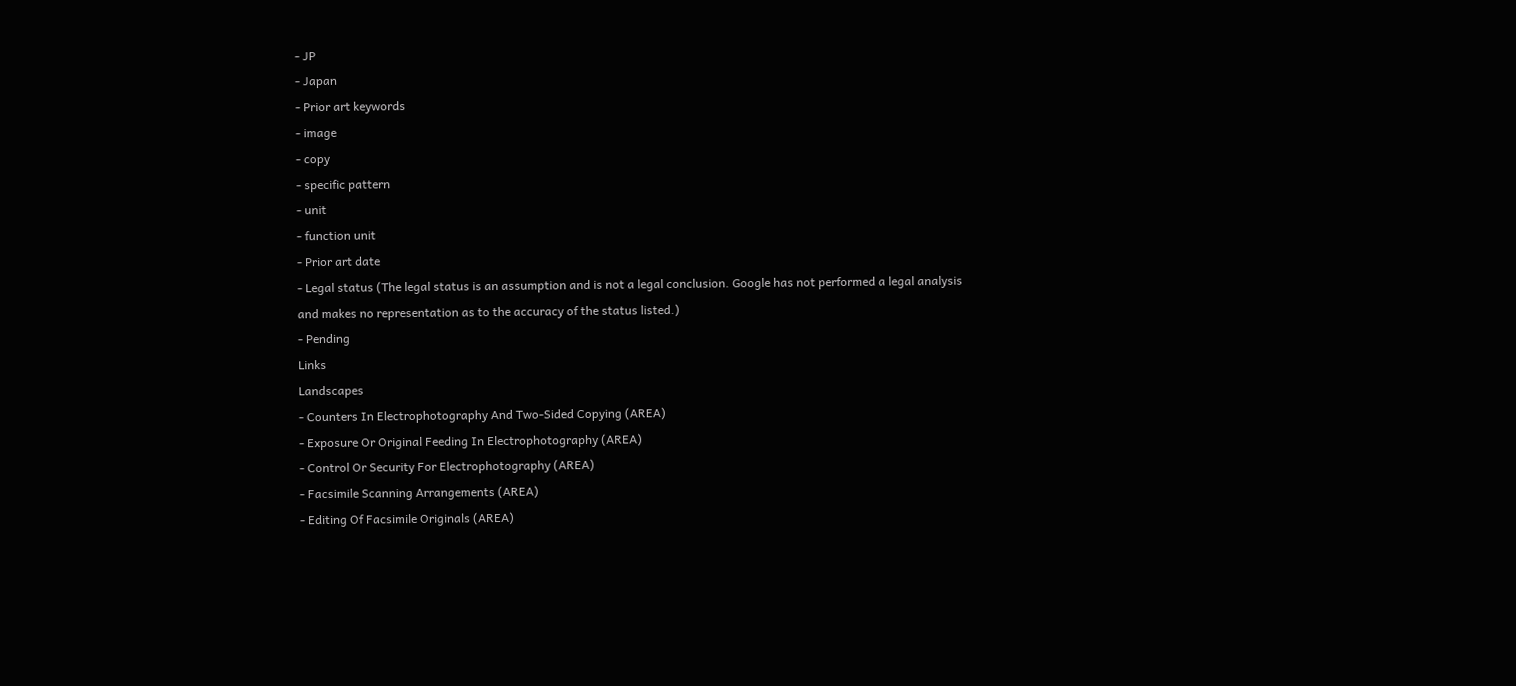- JP
- Japan
- Prior art keywords
- image
- copy
- specific pattern
- unit
- function unit
- Prior art date
- Legal status (The legal status is an assumption and is not a legal conclusion. Google has not performed a legal analysis and makes no representation as to the accuracy of the status listed.)
- Pending
Links
Landscapes
- Counters In Electrophotography And Two-Sided Copying (AREA)
- Exposure Or Original Feeding In Electrophotography (AREA)
- Control Or Security For Electrophotography (AREA)
- Facsimile Scanning Arrangements (AREA)
- Editing Of Facsimile Originals (AREA)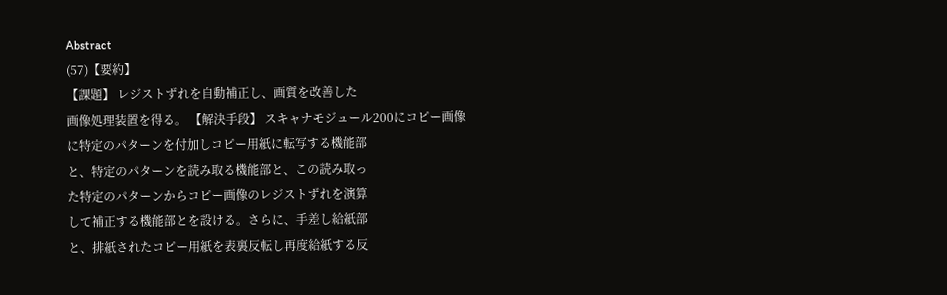Abstract
(57)【要約】
【課題】 レジストずれを自動補正し、画質を改善した
画像処理装置を得る。 【解決手段】 スキャナモジュール200にコピー画像
に特定のパターンを付加しコピー用紙に転写する機能部
と、特定のパターンを読み取る機能部と、この読み取っ
た特定のパターンからコピー画像のレジストずれを演算
して補正する機能部とを設ける。さらに、手差し給紙部
と、排紙されたコピー用紙を表裏反転し再度給紙する反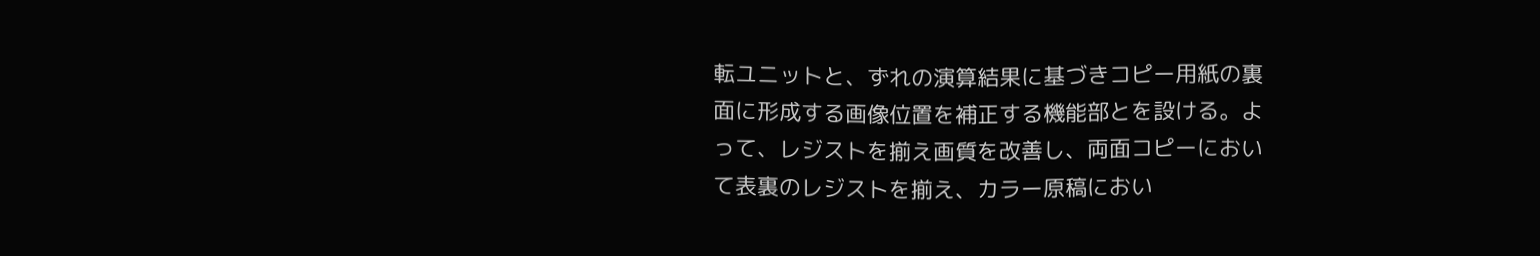転ユニットと、ずれの演算結果に基づきコピー用紙の裏
面に形成する画像位置を補正する機能部とを設ける。よ
って、レジストを揃え画質を改善し、両面コピーにおい
て表裏のレジストを揃え、カラー原稿におい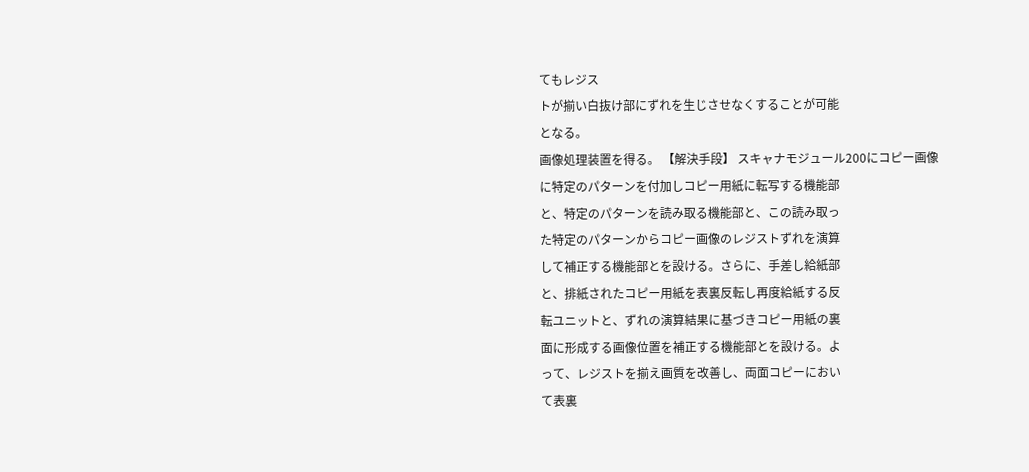てもレジス
トが揃い白抜け部にずれを生じさせなくすることが可能
となる。
画像処理装置を得る。 【解決手段】 スキャナモジュール200にコピー画像
に特定のパターンを付加しコピー用紙に転写する機能部
と、特定のパターンを読み取る機能部と、この読み取っ
た特定のパターンからコピー画像のレジストずれを演算
して補正する機能部とを設ける。さらに、手差し給紙部
と、排紙されたコピー用紙を表裏反転し再度給紙する反
転ユニットと、ずれの演算結果に基づきコピー用紙の裏
面に形成する画像位置を補正する機能部とを設ける。よ
って、レジストを揃え画質を改善し、両面コピーにおい
て表裏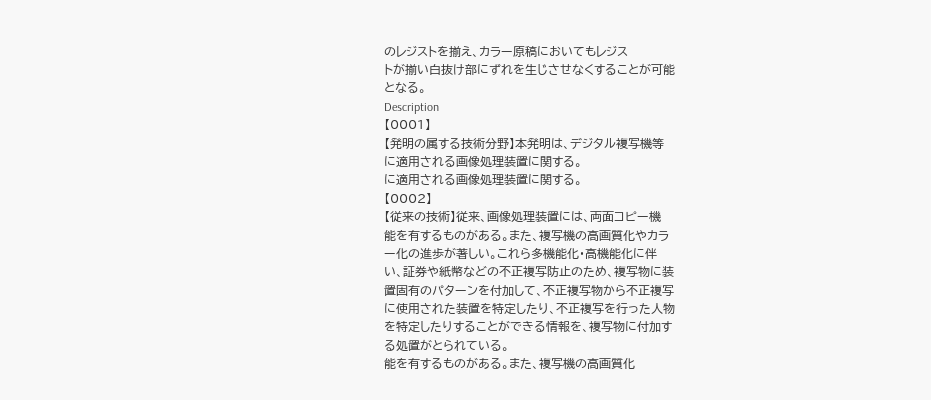のレジストを揃え、カラー原稿においてもレジス
トが揃い白抜け部にずれを生じさせなくすることが可能
となる。
Description
【0001】
【発明の属する技術分野】本発明は、デジタル複写機等
に適用される画像処理装置に関する。
に適用される画像処理装置に関する。
【0002】
【従来の技術】従来、画像処理装置には、両面コピー機
能を有するものがある。また、複写機の高画質化やカラ
ー化の進歩が著しい。これら多機能化・高機能化に伴
い、証券や紙幣などの不正複写防止のため、複写物に装
置固有のパターンを付加して、不正複写物から不正複写
に使用された装置を特定したり、不正複写を行った人物
を特定したりすることができる情報を、複写物に付加す
る処置がとられている。
能を有するものがある。また、複写機の高画質化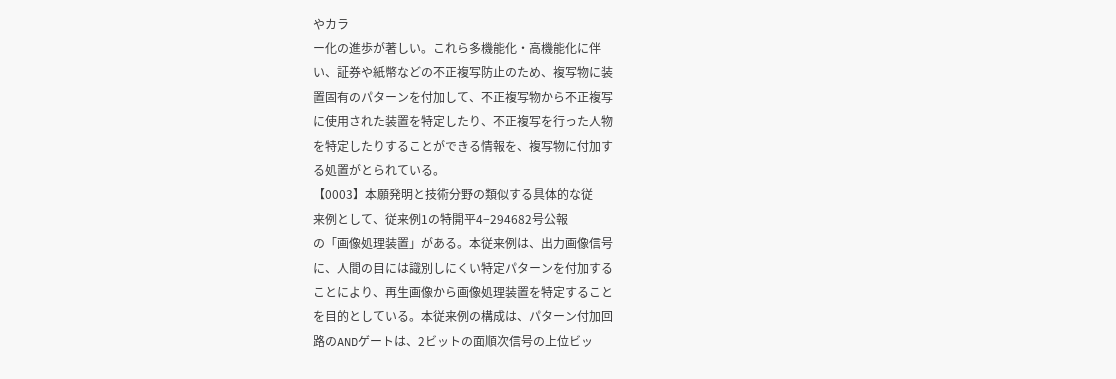やカラ
ー化の進歩が著しい。これら多機能化・高機能化に伴
い、証券や紙幣などの不正複写防止のため、複写物に装
置固有のパターンを付加して、不正複写物から不正複写
に使用された装置を特定したり、不正複写を行った人物
を特定したりすることができる情報を、複写物に付加す
る処置がとられている。
【0003】本願発明と技術分野の類似する具体的な従
来例として、従来例1の特開平4−294682号公報
の「画像処理装置」がある。本従来例は、出力画像信号
に、人間の目には識別しにくい特定パターンを付加する
ことにより、再生画像から画像処理装置を特定すること
を目的としている。本従来例の構成は、パターン付加回
路のANDゲートは、2ビットの面順次信号の上位ビッ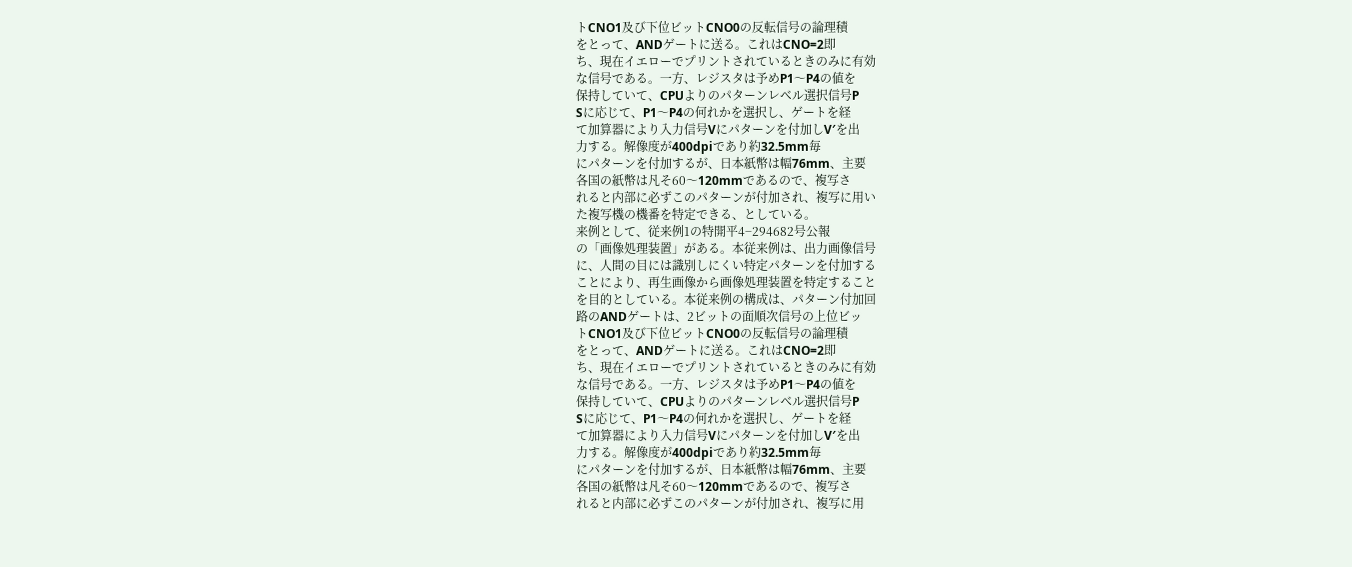トCNO1及び下位ビットCNO0の反転信号の論理積
をとって、ANDゲートに送る。これはCNO=2即
ち、現在イエローでプリントされているときのみに有効
な信号である。一方、レジスタは予めP1〜P4の値を
保持していて、CPUよりのパターンレベル選択信号P
Sに応じて、P1〜P4の何れかを選択し、ゲートを経
て加算器により入力信号Vにパターンを付加しV′を出
力する。解像度が400dpiであり約32.5mm毎
にパターンを付加するが、日本紙幣は幅76mm、主要
各国の紙幣は凡そ60〜120mmであるので、複写さ
れると内部に必ずこのパターンが付加され、複写に用い
た複写機の機番を特定できる、としている。
来例として、従来例1の特開平4−294682号公報
の「画像処理装置」がある。本従来例は、出力画像信号
に、人間の目には識別しにくい特定パターンを付加する
ことにより、再生画像から画像処理装置を特定すること
を目的としている。本従来例の構成は、パターン付加回
路のANDゲートは、2ビットの面順次信号の上位ビッ
トCNO1及び下位ビットCNO0の反転信号の論理積
をとって、ANDゲートに送る。これはCNO=2即
ち、現在イエローでプリントされているときのみに有効
な信号である。一方、レジスタは予めP1〜P4の値を
保持していて、CPUよりのパターンレベル選択信号P
Sに応じて、P1〜P4の何れかを選択し、ゲートを経
て加算器により入力信号Vにパターンを付加しV′を出
力する。解像度が400dpiであり約32.5mm毎
にパターンを付加するが、日本紙幣は幅76mm、主要
各国の紙幣は凡そ60〜120mmであるので、複写さ
れると内部に必ずこのパターンが付加され、複写に用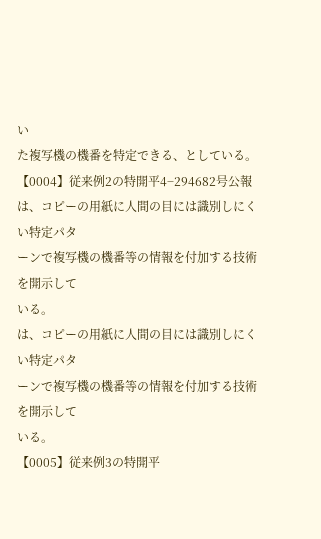い
た複写機の機番を特定できる、としている。
【0004】従来例2の特開平4−294682号公報
は、コピーの用紙に人間の目には識別しにくい特定パタ
ーンで複写機の機番等の情報を付加する技術を開示して
いる。
は、コピーの用紙に人間の目には識別しにくい特定パタ
ーンで複写機の機番等の情報を付加する技術を開示して
いる。
【0005】従来例3の特開平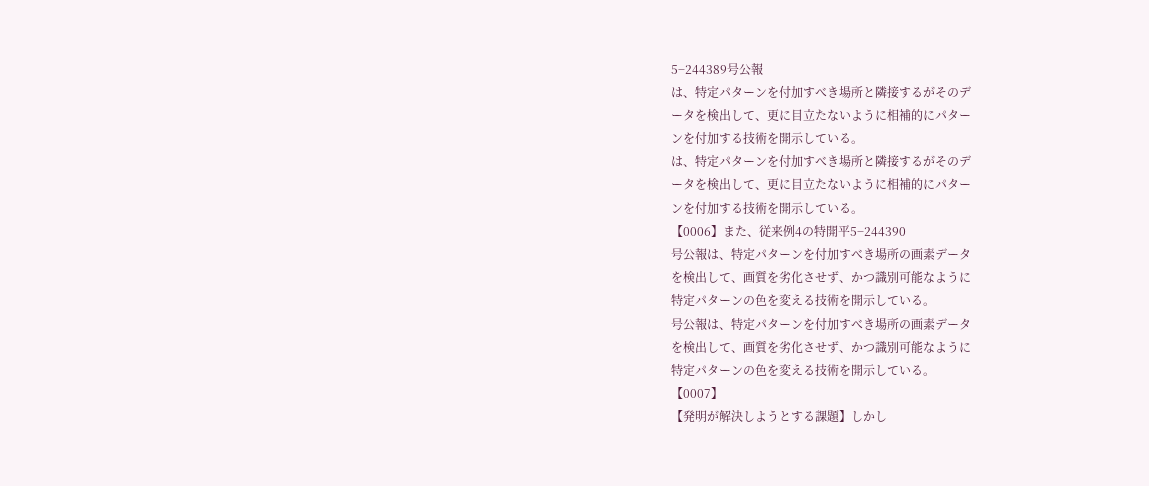5−244389号公報
は、特定パターンを付加すべき場所と隣接するがそのデ
ータを検出して、更に目立たないように相補的にパター
ンを付加する技術を開示している。
は、特定パターンを付加すべき場所と隣接するがそのデ
ータを検出して、更に目立たないように相補的にパター
ンを付加する技術を開示している。
【0006】また、従来例4の特開平5−244390
号公報は、特定パターンを付加すべき場所の画素データ
を検出して、画質を劣化させず、かつ識別可能なように
特定パターンの色を変える技術を開示している。
号公報は、特定パターンを付加すべき場所の画素データ
を検出して、画質を劣化させず、かつ識別可能なように
特定パターンの色を変える技術を開示している。
【0007】
【発明が解決しようとする課題】しかし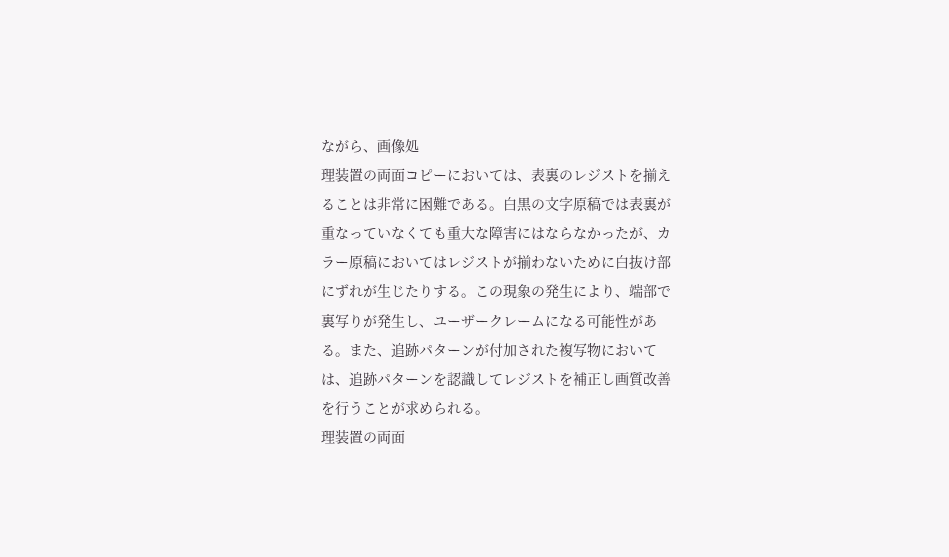ながら、画像処
理装置の両面コピーにおいては、表裏のレジストを揃え
ることは非常に困難である。白黒の文字原稿では表裏が
重なっていなくても重大な障害にはならなかったが、カ
ラー原稿においてはレジストが揃わないために白抜け部
にずれが生じたりする。この現象の発生により、端部で
裏写りが発生し、ユーザークレームになる可能性があ
る。また、追跡パターンが付加された複写物において
は、追跡パターンを認識してレジストを補正し画質改善
を行うことが求められる。
理装置の両面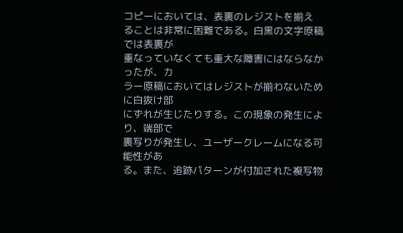コピーにおいては、表裏のレジストを揃え
ることは非常に困難である。白黒の文字原稿では表裏が
重なっていなくても重大な障害にはならなかったが、カ
ラー原稿においてはレジストが揃わないために白抜け部
にずれが生じたりする。この現象の発生により、端部で
裏写りが発生し、ユーザークレームになる可能性があ
る。また、追跡パターンが付加された複写物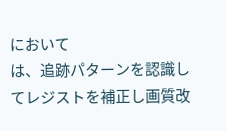において
は、追跡パターンを認識してレジストを補正し画質改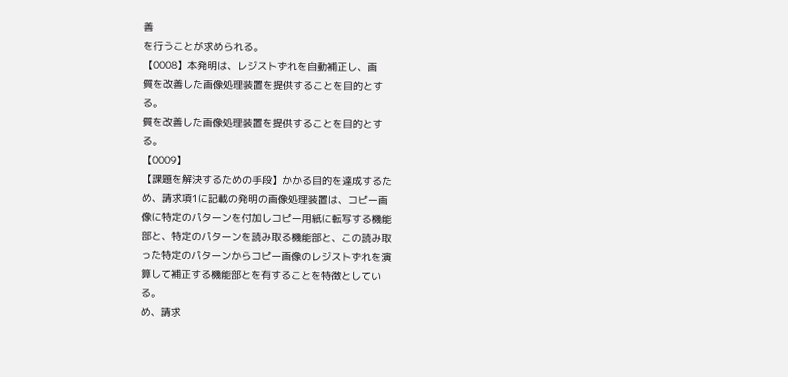善
を行うことが求められる。
【0008】本発明は、レジストずれを自動補正し、画
質を改善した画像処理装置を提供することを目的とす
る。
質を改善した画像処理装置を提供することを目的とす
る。
【0009】
【課題を解決するための手段】かかる目的を達成するた
め、請求項1に記載の発明の画像処理装置は、コピー画
像に特定のパターンを付加しコピー用紙に転写する機能
部と、特定のパターンを読み取る機能部と、この読み取
った特定のパターンからコピー画像のレジストずれを演
算して補正する機能部とを有することを特徴としてい
る。
め、請求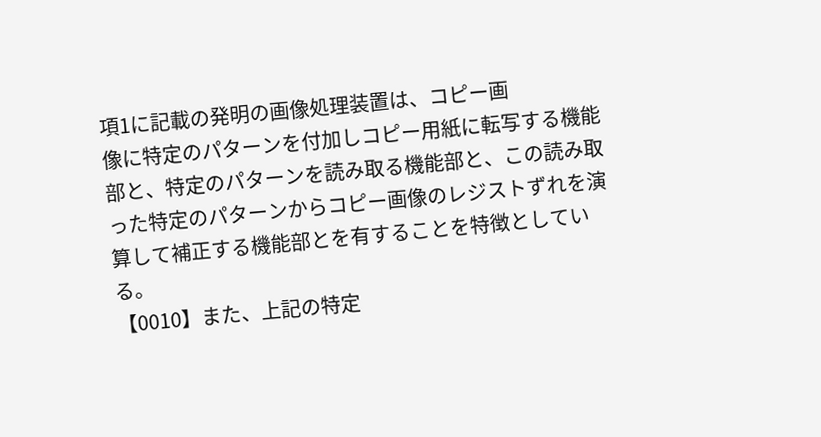項1に記載の発明の画像処理装置は、コピー画
像に特定のパターンを付加しコピー用紙に転写する機能
部と、特定のパターンを読み取る機能部と、この読み取
った特定のパターンからコピー画像のレジストずれを演
算して補正する機能部とを有することを特徴としてい
る。
【0010】また、上記の特定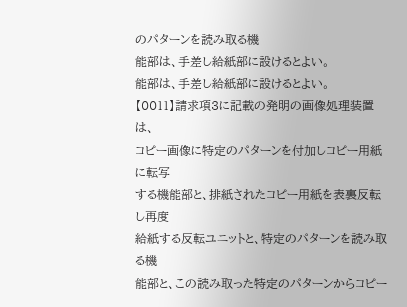のパターンを読み取る機
能部は、手差し給紙部に設けるとよい。
能部は、手差し給紙部に設けるとよい。
【0011】請求項3に記載の発明の画像処理装置は、
コピー画像に特定のパターンを付加しコピー用紙に転写
する機能部と、排紙されたコピー用紙を表裏反転し再度
給紙する反転ユニットと、特定のパターンを読み取る機
能部と、この読み取った特定のパターンからコピー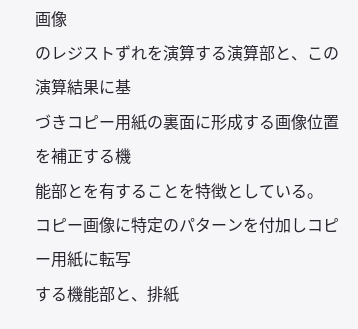画像
のレジストずれを演算する演算部と、この演算結果に基
づきコピー用紙の裏面に形成する画像位置を補正する機
能部とを有することを特徴としている。
コピー画像に特定のパターンを付加しコピー用紙に転写
する機能部と、排紙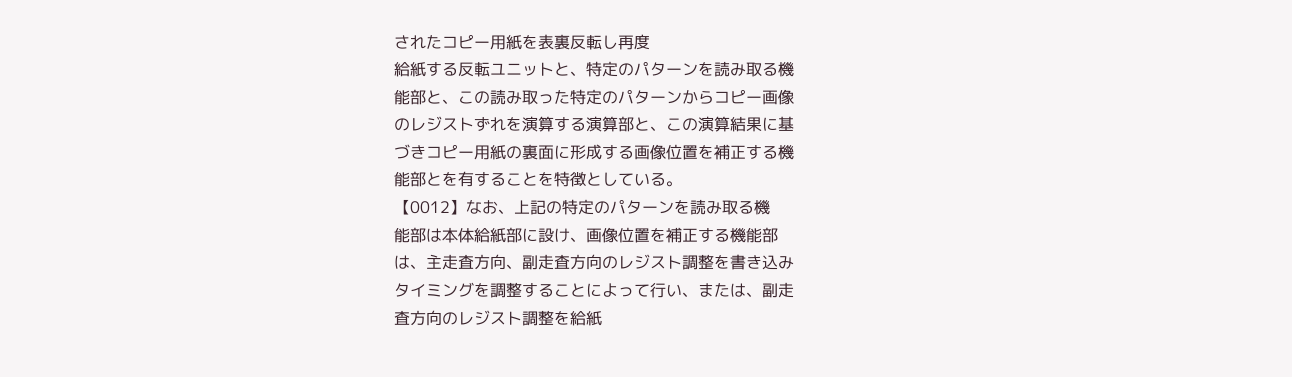されたコピー用紙を表裏反転し再度
給紙する反転ユニットと、特定のパターンを読み取る機
能部と、この読み取った特定のパターンからコピー画像
のレジストずれを演算する演算部と、この演算結果に基
づきコピー用紙の裏面に形成する画像位置を補正する機
能部とを有することを特徴としている。
【0012】なお、上記の特定のパターンを読み取る機
能部は本体給紙部に設け、画像位置を補正する機能部
は、主走査方向、副走査方向のレジスト調整を書き込み
タイミングを調整することによって行い、または、副走
査方向のレジスト調整を給紙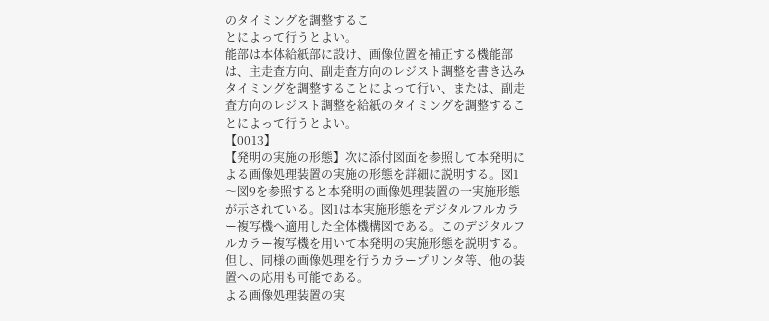のタイミングを調整するこ
とによって行うとよい。
能部は本体給紙部に設け、画像位置を補正する機能部
は、主走査方向、副走査方向のレジスト調整を書き込み
タイミングを調整することによって行い、または、副走
査方向のレジスト調整を給紙のタイミングを調整するこ
とによって行うとよい。
【0013】
【発明の実施の形態】次に添付図面を参照して本発明に
よる画像処理装置の実施の形態を詳細に説明する。図1
〜図9を参照すると本発明の画像処理装置の一実施形態
が示されている。図1は本実施形態をデジタルフルカラ
ー複写機へ適用した全体機構図である。このデジタルフ
ルカラー複写機を用いて本発明の実施形態を説明する。
但し、同様の画像処理を行うカラープリンタ等、他の装
置への応用も可能である。
よる画像処理装置の実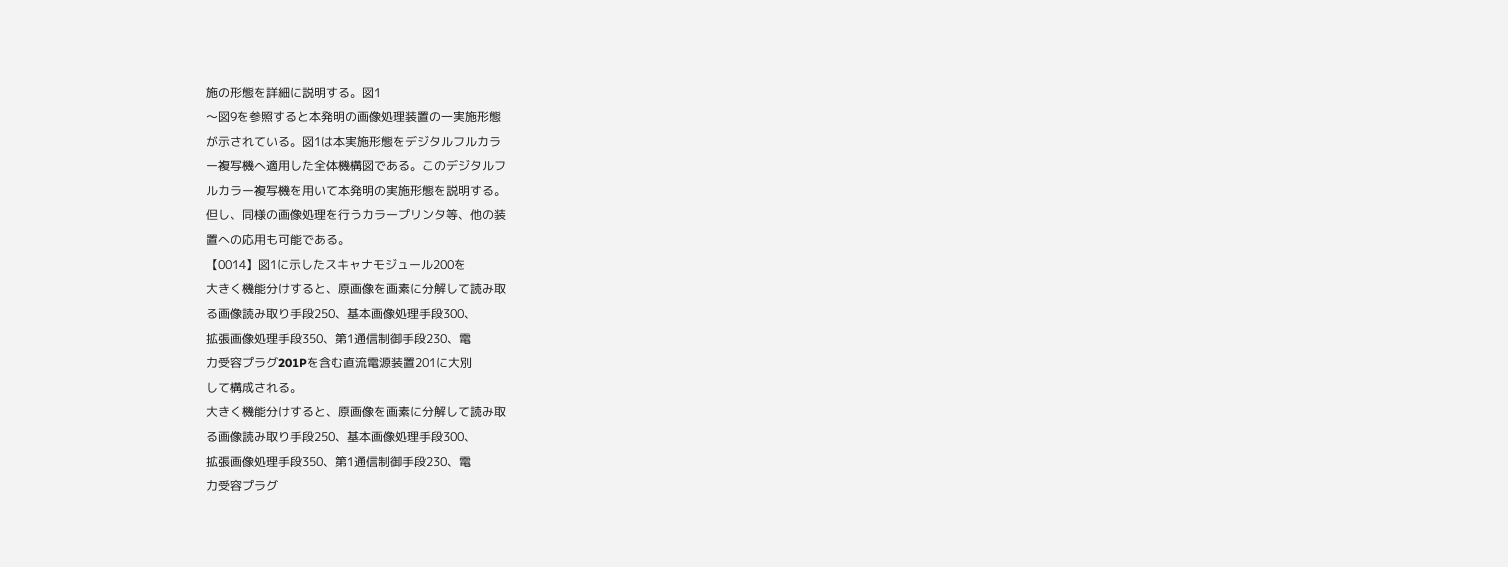施の形態を詳細に説明する。図1
〜図9を参照すると本発明の画像処理装置の一実施形態
が示されている。図1は本実施形態をデジタルフルカラ
ー複写機へ適用した全体機構図である。このデジタルフ
ルカラー複写機を用いて本発明の実施形態を説明する。
但し、同様の画像処理を行うカラープリンタ等、他の装
置への応用も可能である。
【0014】図1に示したスキャナモジュール200を
大きく機能分けすると、原画像を画素に分解して読み取
る画像読み取り手段250、基本画像処理手段300、
拡張画像処理手段350、第1通信制御手段230、電
力受容プラグ201Pを含む直流電源装置201に大別
して構成される。
大きく機能分けすると、原画像を画素に分解して読み取
る画像読み取り手段250、基本画像処理手段300、
拡張画像処理手段350、第1通信制御手段230、電
力受容プラグ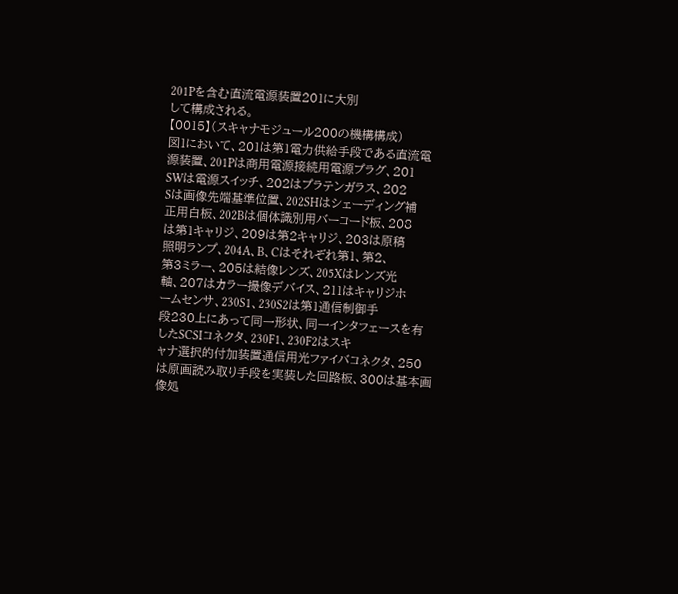201Pを含む直流電源装置201に大別
して構成される。
【0015】(スキャナモジュール200の機構構成)
図1において、201は第1電力供給手段である直流電
源装置、201Pは商用電源接続用電源プラグ、201
SWは電源スイッチ、202はプラテンガラス、202
Sは画像先端基準位置、202SHはシェーディング補
正用白板、202Bは個体識別用バーコード板、208
は第1キャリジ、209は第2キャリジ、203は原稿
照明ランプ、204A、B、Cはそれぞれ第1、第2、
第3ミラー、205は結像レンズ、205Xはレンズ光
軸、207はカラー撮像デバイス、211はキャリジホ
ームセンサ、230S1、230S2は第1通信制御手
段230上にあって同一形状、同一インタフェースを有
したSCSIコネクタ、230F1、230F2はスキ
ャナ選択的付加装置通信用光ファイバコネクタ、250
は原画読み取り手段を実装した回路板、300は基本画
像処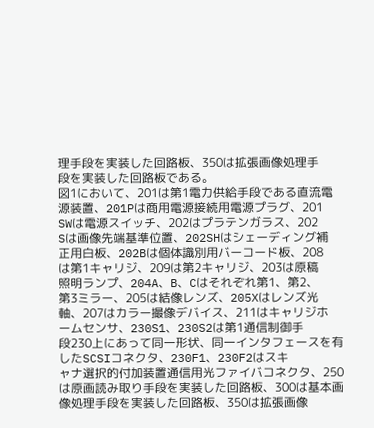理手段を実装した回路板、350は拡張画像処理手
段を実装した回路板である。
図1において、201は第1電力供給手段である直流電
源装置、201Pは商用電源接続用電源プラグ、201
SWは電源スイッチ、202はプラテンガラス、202
Sは画像先端基準位置、202SHはシェーディング補
正用白板、202Bは個体識別用バーコード板、208
は第1キャリジ、209は第2キャリジ、203は原稿
照明ランプ、204A、B、Cはそれぞれ第1、第2、
第3ミラー、205は結像レンズ、205Xはレンズ光
軸、207はカラー撮像デバイス、211はキャリジホ
ームセンサ、230S1、230S2は第1通信制御手
段230上にあって同一形状、同一インタフェースを有
したSCSIコネクタ、230F1、230F2はスキ
ャナ選択的付加装置通信用光ファイバコネクタ、250
は原画読み取り手段を実装した回路板、300は基本画
像処理手段を実装した回路板、350は拡張画像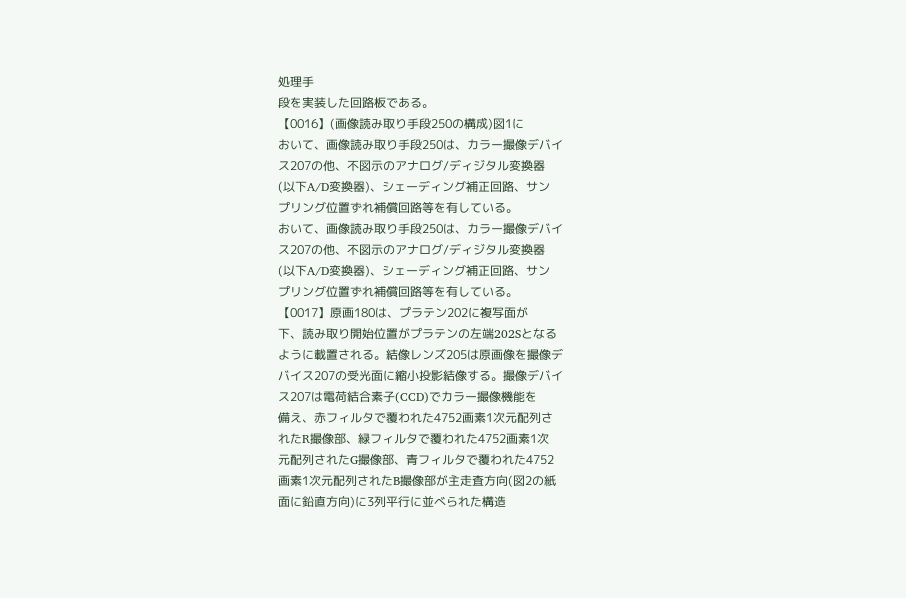処理手
段を実装した回路板である。
【0016】(画像読み取り手段250の構成)図1に
おいて、画像読み取り手段250は、カラー撮像デバイ
ス207の他、不図示のアナログ/ディジタル変換器
(以下A/D変換器)、シェーディング補正回路、サン
プリング位置ずれ補償回路等を有している。
おいて、画像読み取り手段250は、カラー撮像デバイ
ス207の他、不図示のアナログ/ディジタル変換器
(以下A/D変換器)、シェーディング補正回路、サン
プリング位置ずれ補償回路等を有している。
【0017】原画180は、プラテン202に複写面が
下、読み取り開始位置がプラテンの左端202Sとなる
ように載置される。結像レンズ205は原画像を撮像デ
バイス207の受光面に縮小投影結像する。撮像デバイ
ス207は電荷結合素子(CCD)でカラー撮像機能を
備え、赤フィルタで覆われた4752画素1次元配列さ
れたR撮像部、緑フィルタで覆われた4752画素1次
元配列されたG撮像部、青フィルタで覆われた4752
画素1次元配列されたB撮像部が主走査方向(図2の紙
面に鉛直方向)に3列平行に並べられた構造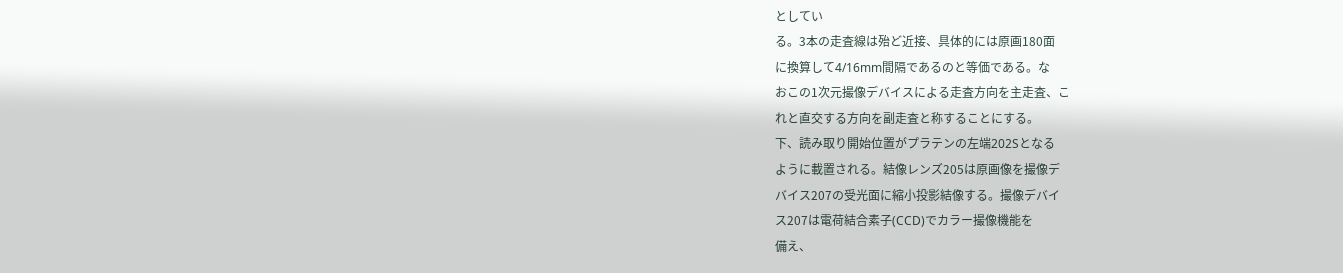としてい
る。3本の走査線は殆ど近接、具体的には原画180面
に換算して4/16mm間隔であるのと等価である。な
おこの1次元撮像デバイスによる走査方向を主走査、こ
れと直交する方向を副走査と称することにする。
下、読み取り開始位置がプラテンの左端202Sとなる
ように載置される。結像レンズ205は原画像を撮像デ
バイス207の受光面に縮小投影結像する。撮像デバイ
ス207は電荷結合素子(CCD)でカラー撮像機能を
備え、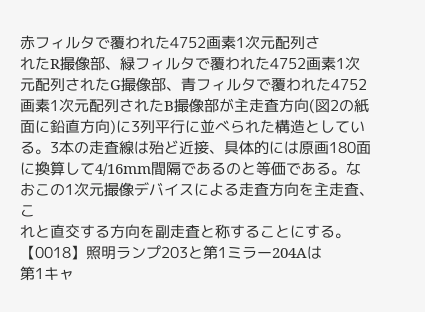赤フィルタで覆われた4752画素1次元配列さ
れたR撮像部、緑フィルタで覆われた4752画素1次
元配列されたG撮像部、青フィルタで覆われた4752
画素1次元配列されたB撮像部が主走査方向(図2の紙
面に鉛直方向)に3列平行に並べられた構造としてい
る。3本の走査線は殆ど近接、具体的には原画180面
に換算して4/16mm間隔であるのと等価である。な
おこの1次元撮像デバイスによる走査方向を主走査、こ
れと直交する方向を副走査と称することにする。
【0018】照明ランプ203と第1ミラー204Aは
第1キャ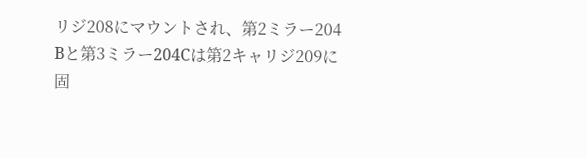リジ208にマウントされ、第2ミラー204
Bと第3ミラー204Cは第2キャリジ209に固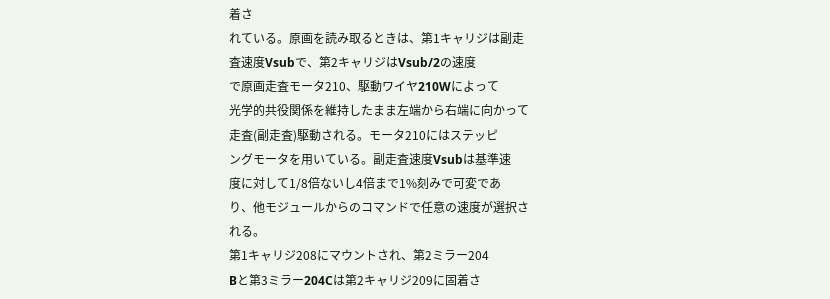着さ
れている。原画を読み取るときは、第1キャリジは副走
査速度Vsubで、第2キャリジはVsub/2の速度
で原画走査モータ210、駆動ワイヤ210Wによって
光学的共役関係を維持したまま左端から右端に向かって
走査(副走査)駆動される。モータ210にはステッピ
ングモータを用いている。副走査速度Vsubは基準速
度に対して1/8倍ないし4倍まで1%刻みで可変であ
り、他モジュールからのコマンドで任意の速度が選択さ
れる。
第1キャリジ208にマウントされ、第2ミラー204
Bと第3ミラー204Cは第2キャリジ209に固着さ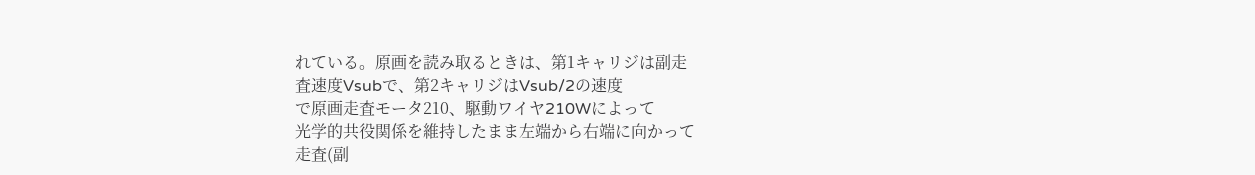れている。原画を読み取るときは、第1キャリジは副走
査速度Vsubで、第2キャリジはVsub/2の速度
で原画走査モータ210、駆動ワイヤ210Wによって
光学的共役関係を維持したまま左端から右端に向かって
走査(副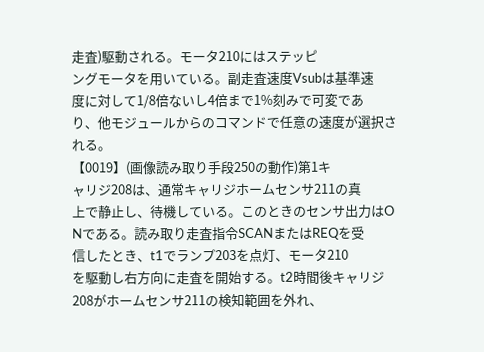走査)駆動される。モータ210にはステッピ
ングモータを用いている。副走査速度Vsubは基準速
度に対して1/8倍ないし4倍まで1%刻みで可変であ
り、他モジュールからのコマンドで任意の速度が選択さ
れる。
【0019】(画像読み取り手段250の動作)第1キ
ャリジ208は、通常キャリジホームセンサ211の真
上で静止し、待機している。このときのセンサ出力はO
Nである。読み取り走査指令SCANまたはREQを受
信したとき、t1でランプ203を点灯、モータ210
を駆動し右方向に走査を開始する。t2時間後キャリジ
208がホームセンサ211の検知範囲を外れ、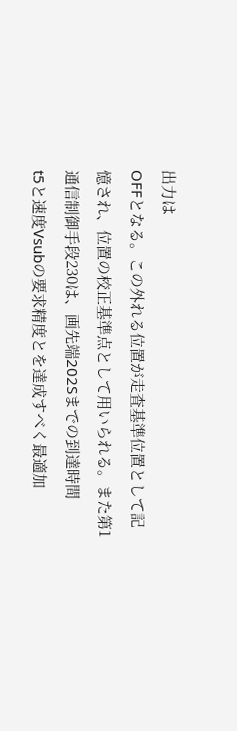出力は
OFFとなる。この外れる位置が走査基準位置として記
憶され、位置の校正基準点として用いられる。また第1
通信制御手段230は、画先端202Sまでの到達時間
t5と速度Vsubの要求精度とを達成すべく最適加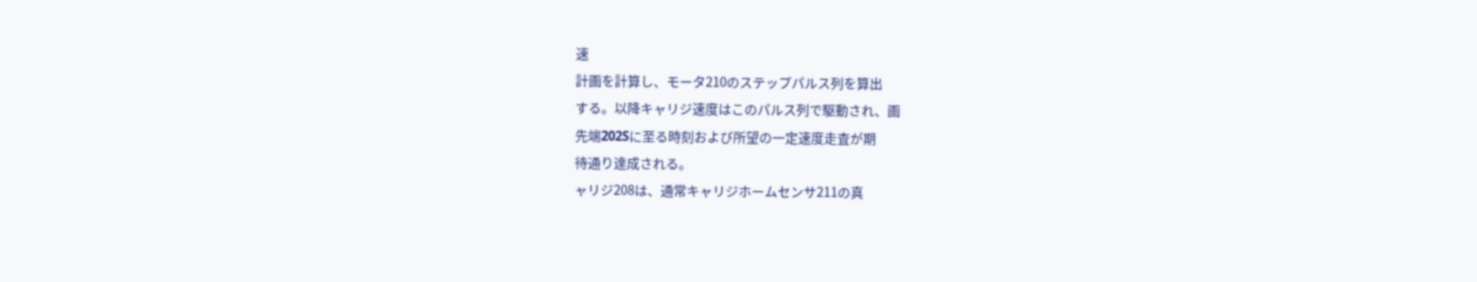速
計画を計算し、モータ210のステップパルス列を算出
する。以降キャリジ速度はこのパルス列で駆動され、画
先端202Sに至る時刻および所望の一定速度走査が期
待通り達成される。
ャリジ208は、通常キャリジホームセンサ211の真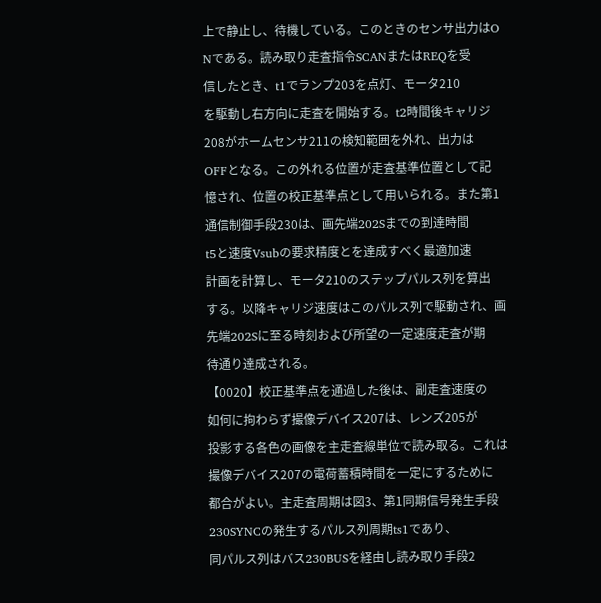上で静止し、待機している。このときのセンサ出力はO
Nである。読み取り走査指令SCANまたはREQを受
信したとき、t1でランプ203を点灯、モータ210
を駆動し右方向に走査を開始する。t2時間後キャリジ
208がホームセンサ211の検知範囲を外れ、出力は
OFFとなる。この外れる位置が走査基準位置として記
憶され、位置の校正基準点として用いられる。また第1
通信制御手段230は、画先端202Sまでの到達時間
t5と速度Vsubの要求精度とを達成すべく最適加速
計画を計算し、モータ210のステップパルス列を算出
する。以降キャリジ速度はこのパルス列で駆動され、画
先端202Sに至る時刻および所望の一定速度走査が期
待通り達成される。
【0020】校正基準点を通過した後は、副走査速度の
如何に拘わらず撮像デバイス207は、レンズ205が
投影する各色の画像を主走査線単位で読み取る。これは
撮像デバイス207の電荷蓄積時間を一定にするために
都合がよい。主走査周期は図3、第1同期信号発生手段
230SYNCの発生するパルス列周期ts1であり、
同パルス列はバス230BUSを経由し読み取り手段2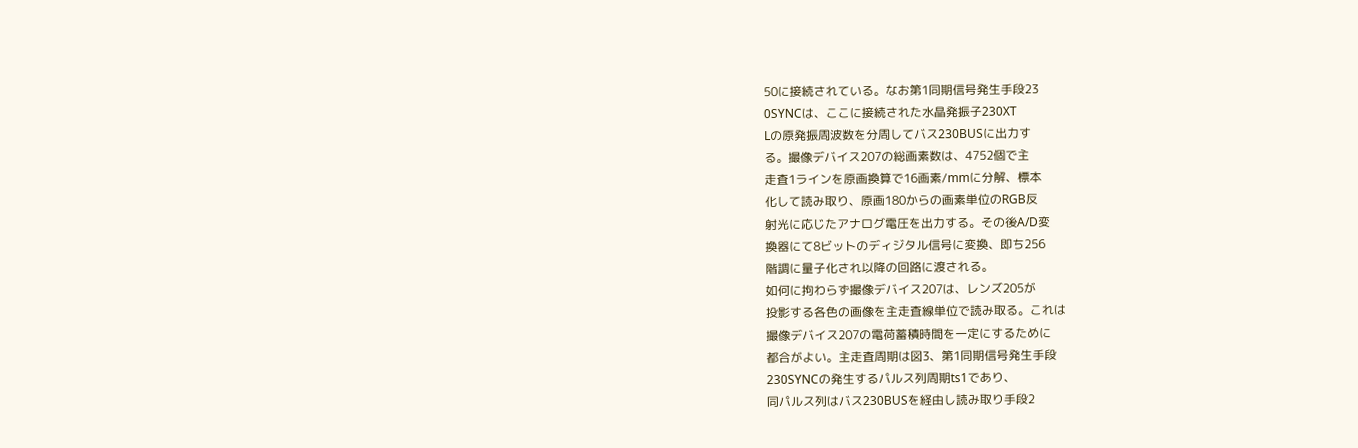50に接続されている。なお第1同期信号発生手段23
0SYNCは、ここに接続された水晶発振子230XT
Lの原発振周波数を分周してバス230BUSに出力す
る。撮像デバイス207の総画素数は、4752個で主
走査1ラインを原画換算で16画素/mmに分解、標本
化して読み取り、原画180からの画素単位のRGB反
射光に応じたアナログ電圧を出力する。その後A/D変
換器にて8ビットのディジタル信号に変換、即ち256
階調に量子化され以降の回路に渡される。
如何に拘わらず撮像デバイス207は、レンズ205が
投影する各色の画像を主走査線単位で読み取る。これは
撮像デバイス207の電荷蓄積時間を一定にするために
都合がよい。主走査周期は図3、第1同期信号発生手段
230SYNCの発生するパルス列周期ts1であり、
同パルス列はバス230BUSを経由し読み取り手段2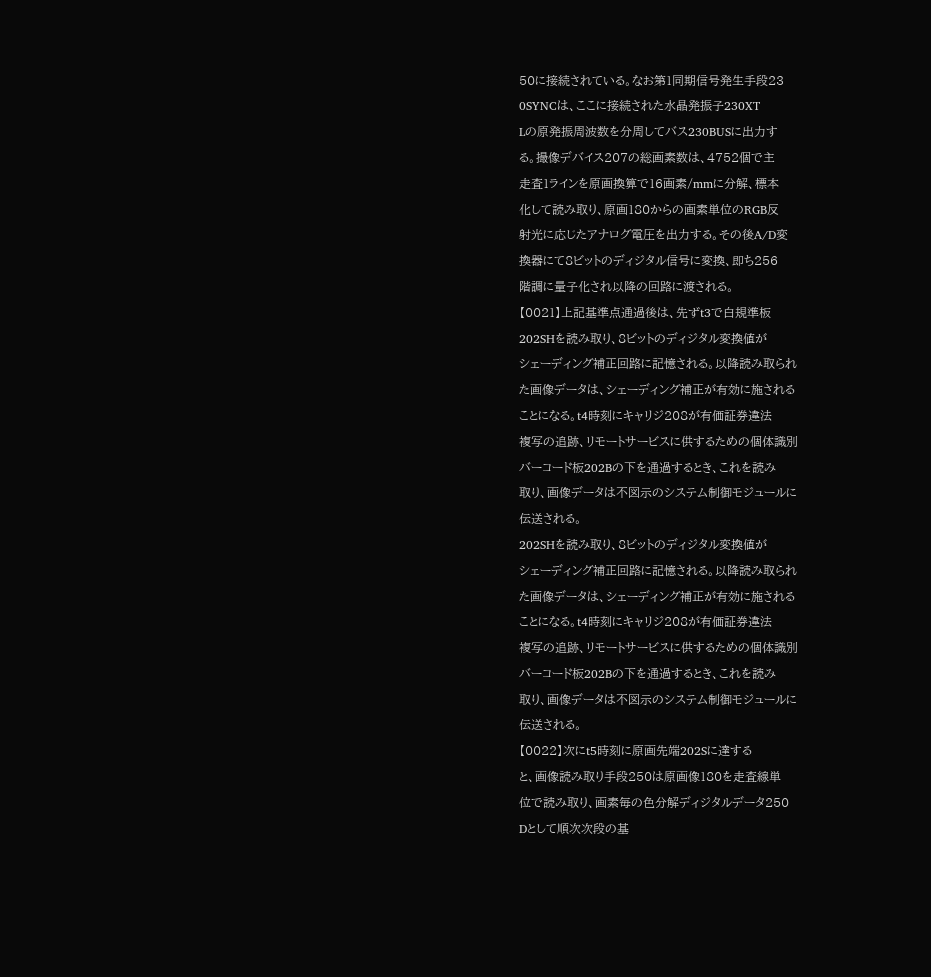50に接続されている。なお第1同期信号発生手段23
0SYNCは、ここに接続された水晶発振子230XT
Lの原発振周波数を分周してバス230BUSに出力す
る。撮像デバイス207の総画素数は、4752個で主
走査1ラインを原画換算で16画素/mmに分解、標本
化して読み取り、原画180からの画素単位のRGB反
射光に応じたアナログ電圧を出力する。その後A/D変
換器にて8ビットのディジタル信号に変換、即ち256
階調に量子化され以降の回路に渡される。
【0021】上記基準点通過後は、先ずt3で白規準板
202SHを読み取り、8ビットのディジタル変換値が
シェーディング補正回路に記憶される。以降読み取られ
た画像データは、シェーディング補正が有効に施される
ことになる。t4時刻にキャリジ208が有価証券違法
複写の追跡、リモートサービスに供するための個体識別
バーコード板202Bの下を通過するとき、これを読み
取り、画像データは不図示のシステム制御モジュールに
伝送される。
202SHを読み取り、8ビットのディジタル変換値が
シェーディング補正回路に記憶される。以降読み取られ
た画像データは、シェーディング補正が有効に施される
ことになる。t4時刻にキャリジ208が有価証券違法
複写の追跡、リモートサービスに供するための個体識別
バーコード板202Bの下を通過するとき、これを読み
取り、画像データは不図示のシステム制御モジュールに
伝送される。
【0022】次にt5時刻に原画先端202Sに達する
と、画像読み取り手段250は原画像180を走査線単
位で読み取り、画素毎の色分解ディジタルデータ250
Dとして順次次段の基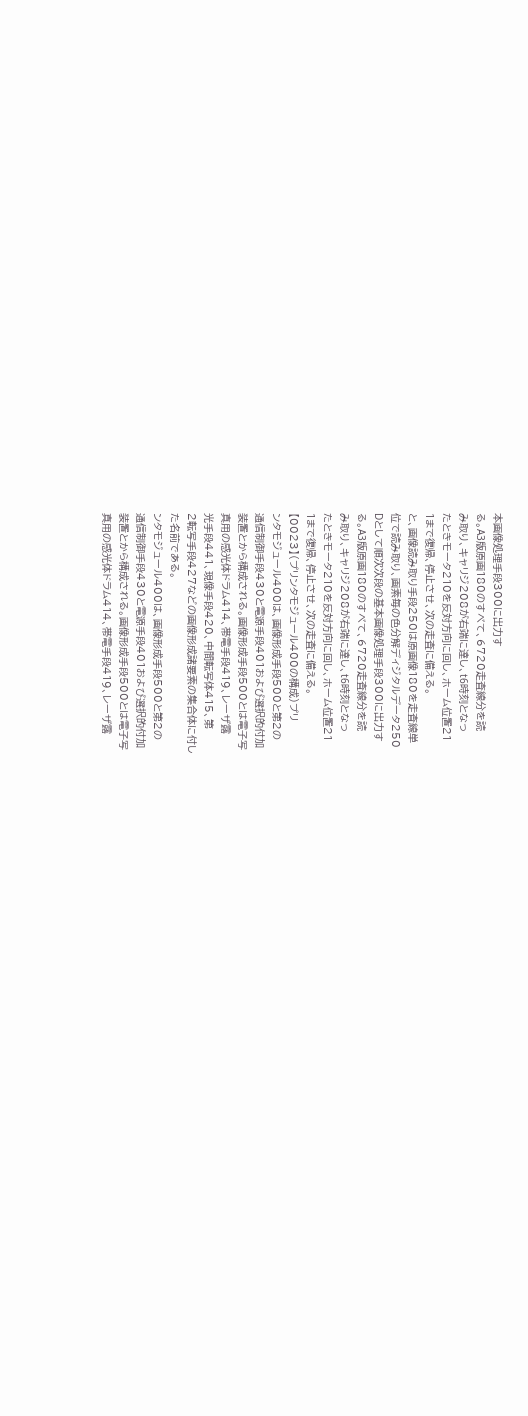本画像処理手段300に出力す
る。A3版原画180のすべて、6720走査線分を読
み取り、キャリジ208が右端に達し、t6時刻となっ
たときモータ210を反対方向に回し、ホーム位置21
1まで復帰、停止させ、次の走査に備える。
と、画像読み取り手段250は原画像180を走査線単
位で読み取り、画素毎の色分解ディジタルデータ250
Dとして順次次段の基本画像処理手段300に出力す
る。A3版原画180のすべて、6720走査線分を読
み取り、キャリジ208が右端に達し、t6時刻となっ
たときモータ210を反対方向に回し、ホーム位置21
1まで復帰、停止させ、次の走査に備える。
【0023】(プリンタモジュール400の構成)プリ
ンタモジュール400は、画像形成手段500と第2の
通信制御手段430と電源手段401および選択的付加
装置とから構成される。画像形成手段500とは電子写
真用の感光体ドラム414、帯電手段419、レーザ露
光手段441、現像手段420、中間転写体415、第
2転写手段427などの画像形成諸要素の集合体に付し
た名前である。
ンタモジュール400は、画像形成手段500と第2の
通信制御手段430と電源手段401および選択的付加
装置とから構成される。画像形成手段500とは電子写
真用の感光体ドラム414、帯電手段419、レーザ露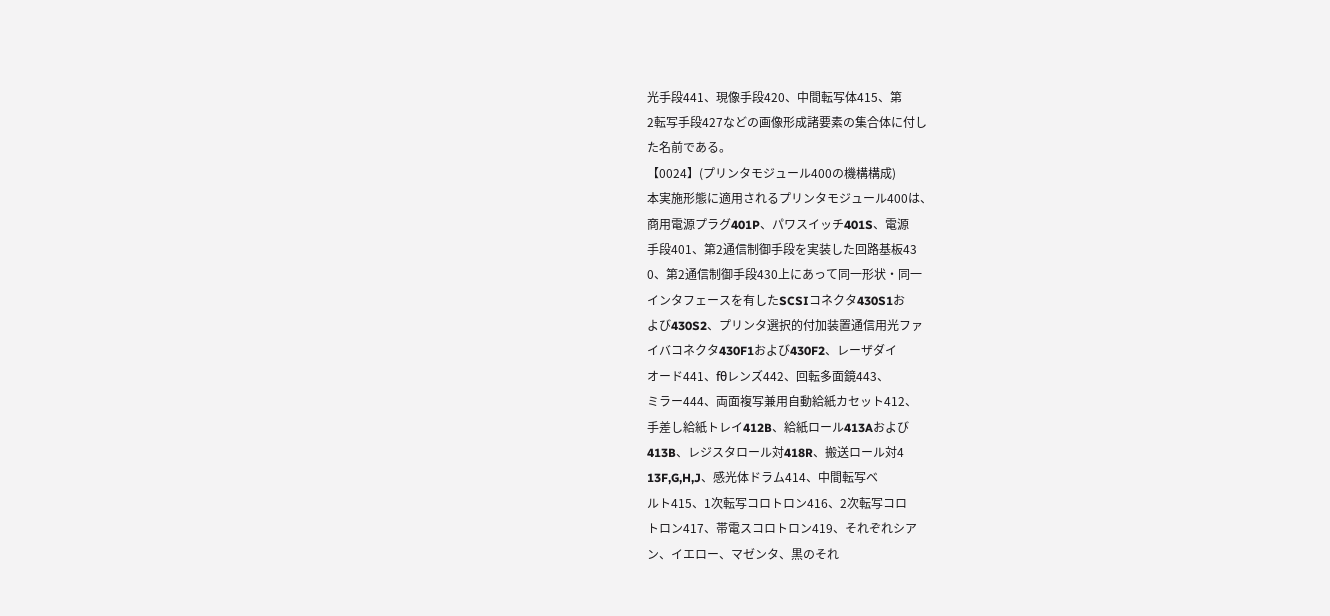光手段441、現像手段420、中間転写体415、第
2転写手段427などの画像形成諸要素の集合体に付し
た名前である。
【0024】(プリンタモジュール400の機構構成)
本実施形態に適用されるプリンタモジュール400は、
商用電源プラグ401P、パワスイッチ401S、電源
手段401、第2通信制御手段を実装した回路基板43
0、第2通信制御手段430上にあって同一形状・同一
インタフェースを有したSCSIコネクタ430S1お
よび430S2、プリンタ選択的付加装置通信用光ファ
イバコネクタ430F1および430F2、レーザダイ
オード441、fθレンズ442、回転多面鏡443、
ミラー444、両面複写兼用自動給紙カセット412、
手差し給紙トレイ412B、給紙ロール413Aおよび
413B、レジスタロール対418R、搬送ロール対4
13F,G,H,J、感光体ドラム414、中間転写ベ
ルト415、1次転写コロトロン416、2次転写コロ
トロン417、帯電スコロトロン419、それぞれシア
ン、イエロー、マゼンタ、黒のそれ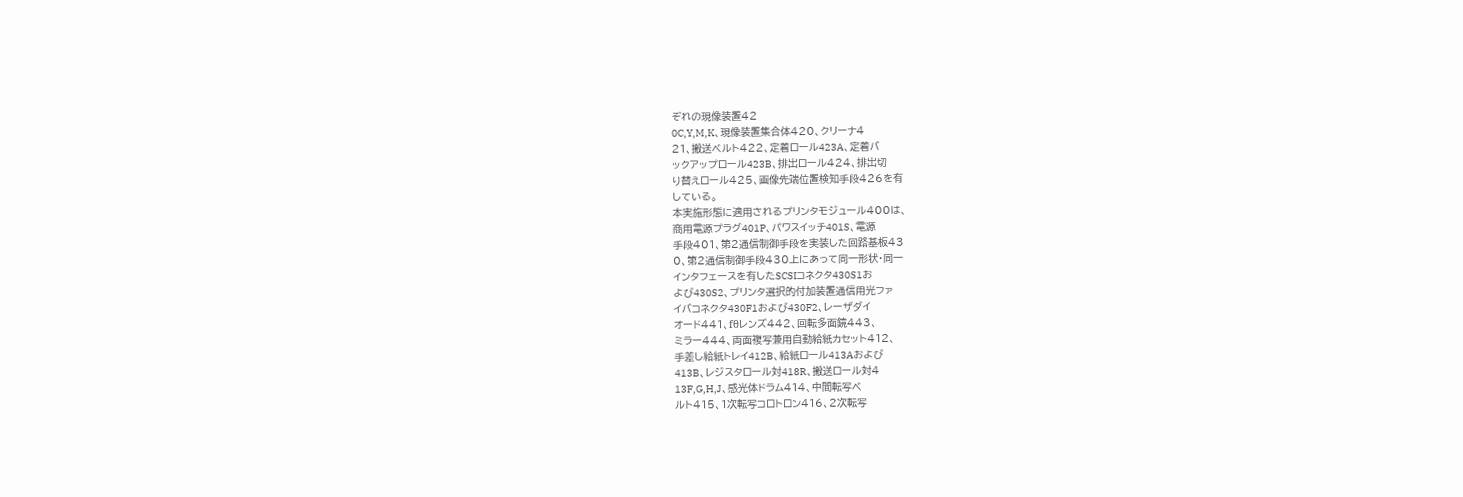ぞれの現像装置42
0C,Y,M,K、現像装置集合体420、クリーナ4
21、搬送ベルト422、定着ロール423A、定着バ
ックアップロール423B、排出ロール424、排出切
り替えロール425、画像先端位置検知手段426を有
している。
本実施形態に適用されるプリンタモジュール400は、
商用電源プラグ401P、パワスイッチ401S、電源
手段401、第2通信制御手段を実装した回路基板43
0、第2通信制御手段430上にあって同一形状・同一
インタフェースを有したSCSIコネクタ430S1お
よび430S2、プリンタ選択的付加装置通信用光ファ
イバコネクタ430F1および430F2、レーザダイ
オード441、fθレンズ442、回転多面鏡443、
ミラー444、両面複写兼用自動給紙カセット412、
手差し給紙トレイ412B、給紙ロール413Aおよび
413B、レジスタロール対418R、搬送ロール対4
13F,G,H,J、感光体ドラム414、中間転写ベ
ルト415、1次転写コロトロン416、2次転写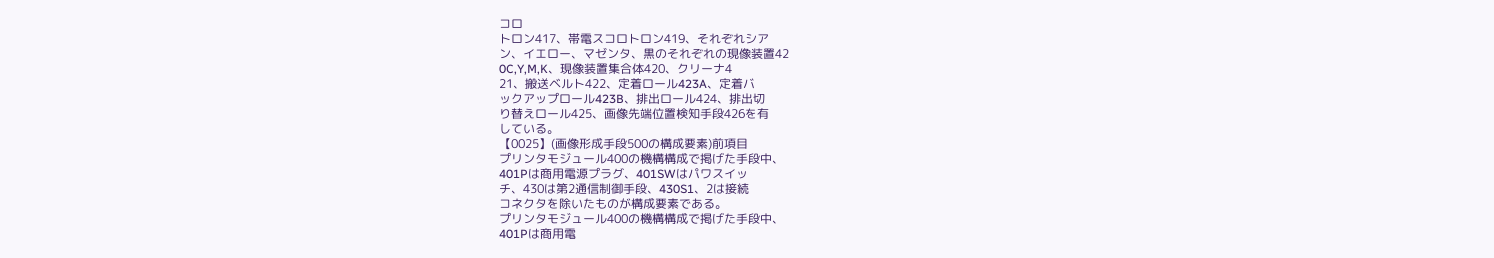コロ
トロン417、帯電スコロトロン419、それぞれシア
ン、イエロー、マゼンタ、黒のそれぞれの現像装置42
0C,Y,M,K、現像装置集合体420、クリーナ4
21、搬送ベルト422、定着ロール423A、定着バ
ックアップロール423B、排出ロール424、排出切
り替えロール425、画像先端位置検知手段426を有
している。
【0025】(画像形成手段500の構成要素)前項目
プリンタモジュール400の機構構成で掲げた手段中、
401Pは商用電源プラグ、401SWはパワスイッ
チ、430は第2通信制御手段、430S1、2は接続
コネクタを除いたものが構成要素である。
プリンタモジュール400の機構構成で掲げた手段中、
401Pは商用電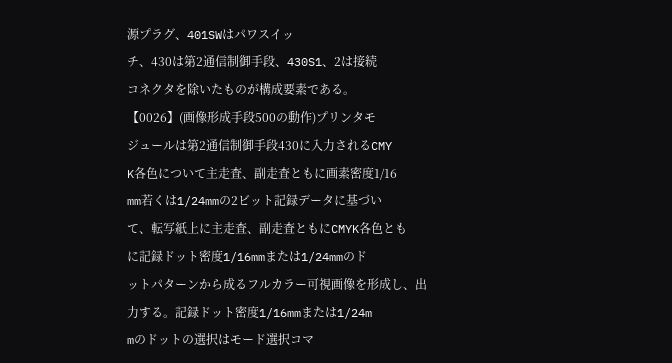源プラグ、401SWはパワスイッ
チ、430は第2通信制御手段、430S1、2は接続
コネクタを除いたものが構成要素である。
【0026】(画像形成手段500の動作)プリンタモ
ジュールは第2通信制御手段430に入力されるCMY
K各色について主走査、副走査ともに画素密度1/16
mm若くは1/24mmの2ビット記録データに基づい
て、転写紙上に主走査、副走査ともにCMYK各色とも
に記録ドット密度1/16mmまたは1/24mmのド
ットパターンから成るフルカラー可視画像を形成し、出
力する。記録ドット密度1/16mmまたは1/24m
mのドットの選択はモード選択コマ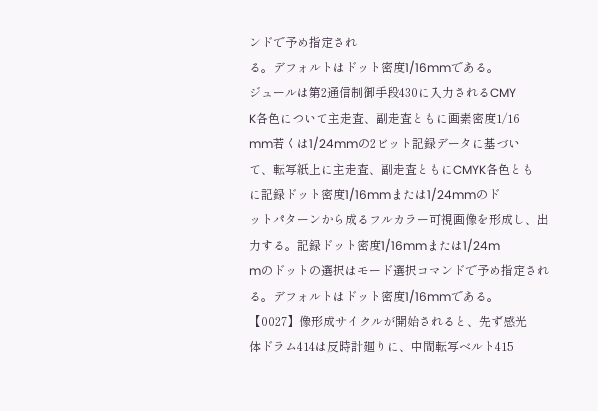ンドで予め指定され
る。デフォルトはドット密度1/16mmである。
ジュールは第2通信制御手段430に入力されるCMY
K各色について主走査、副走査ともに画素密度1/16
mm若くは1/24mmの2ビット記録データに基づい
て、転写紙上に主走査、副走査ともにCMYK各色とも
に記録ドット密度1/16mmまたは1/24mmのド
ットパターンから成るフルカラー可視画像を形成し、出
力する。記録ドット密度1/16mmまたは1/24m
mのドットの選択はモード選択コマンドで予め指定され
る。デフォルトはドット密度1/16mmである。
【0027】像形成サイクルが開始されると、先ず感光
体ドラム414は反時計廻りに、中間転写ベルト415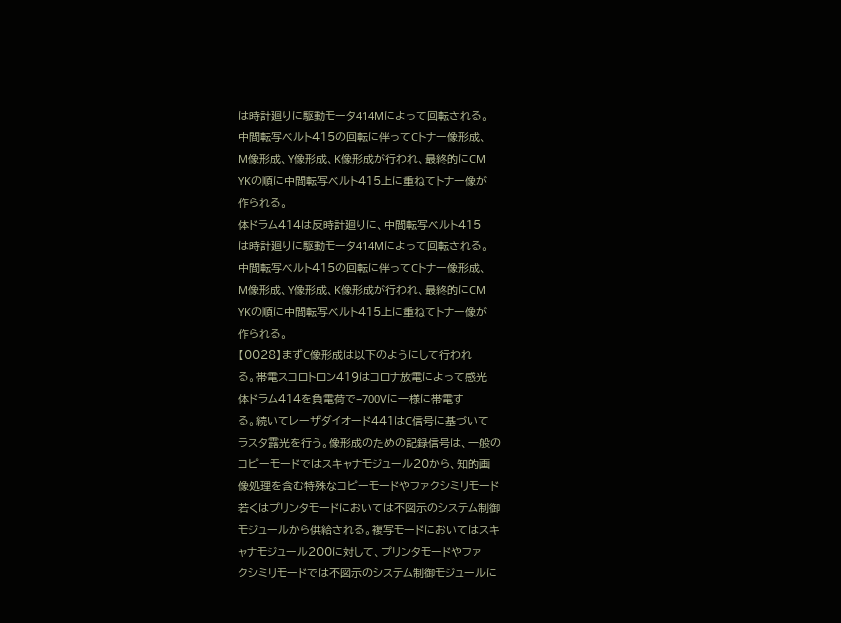は時計廻りに駆動モータ414Mによって回転される。
中間転写ベルト415の回転に伴ってCトナー像形成、
M像形成、Y像形成、K像形成が行われ、最終的にCM
YKの順に中間転写ベルト415上に重ねてトナー像が
作られる。
体ドラム414は反時計廻りに、中間転写ベルト415
は時計廻りに駆動モータ414Mによって回転される。
中間転写ベルト415の回転に伴ってCトナー像形成、
M像形成、Y像形成、K像形成が行われ、最終的にCM
YKの順に中間転写ベルト415上に重ねてトナー像が
作られる。
【0028】まずC像形成は以下のようにして行われ
る。帯電スコロトロン419はコロナ放電によって感光
体ドラム414を負電荷で−700Vに一様に帯電す
る。続いてレーザダイオード441はC信号に基づいて
ラスタ露光を行う。像形成のための記録信号は、一般の
コピーモードではスキャナモジュール20から、知的画
像処理を含む特殊なコピーモードやファクシミリモード
若くはプリンタモードにおいては不図示のシステム制御
モジュールから供給される。複写モードにおいてはスキ
ャナモジュール200に対して、プリンタモードやファ
クシミリモードでは不図示のシステム制御モジュールに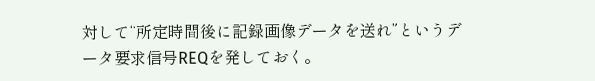対して“所定時間後に記録画像データを送れ”というデ
ータ要求信号REQを発しておく。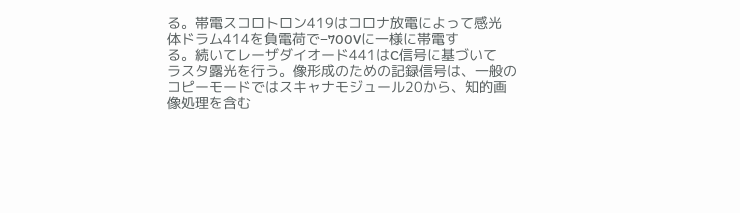る。帯電スコロトロン419はコロナ放電によって感光
体ドラム414を負電荷で−700Vに一様に帯電す
る。続いてレーザダイオード441はC信号に基づいて
ラスタ露光を行う。像形成のための記録信号は、一般の
コピーモードではスキャナモジュール20から、知的画
像処理を含む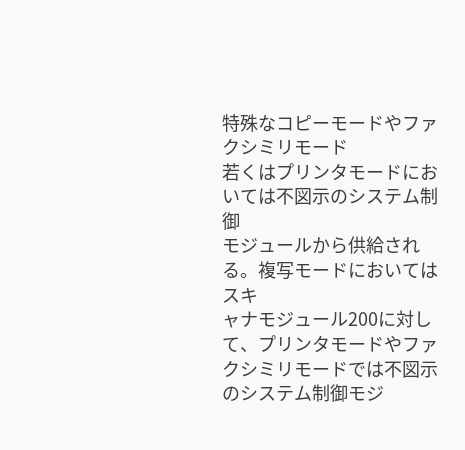特殊なコピーモードやファクシミリモード
若くはプリンタモードにおいては不図示のシステム制御
モジュールから供給される。複写モードにおいてはスキ
ャナモジュール200に対して、プリンタモードやファ
クシミリモードでは不図示のシステム制御モジ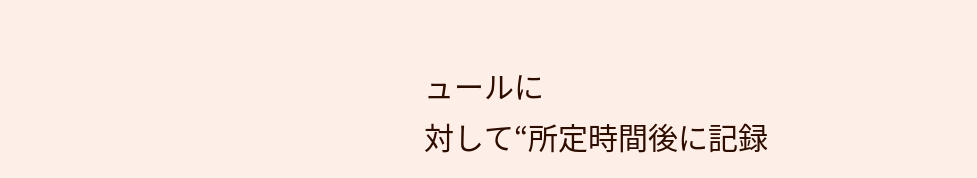ュールに
対して“所定時間後に記録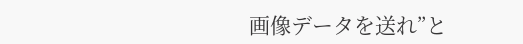画像データを送れ”と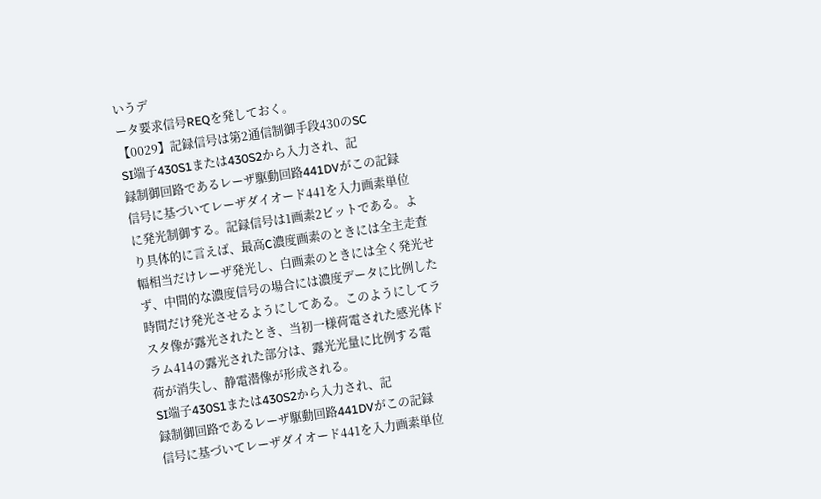いうデ
ータ要求信号REQを発しておく。
【0029】記録信号は第2通信制御手段430のSC
SI端子430S1または430S2から入力され、記
録制御回路であるレーザ駆動回路441DVがこの記録
信号に基づいてレーザダイオード441を入力画素単位
に発光制御する。記録信号は1画素2ビットである。よ
り具体的に言えば、最高C濃度画素のときには全主走査
幅相当だけレーザ発光し、白画素のときには全く発光せ
ず、中間的な濃度信号の場合には濃度データに比例した
時間だけ発光させるようにしてある。このようにしてラ
スタ像が露光されたとき、当初一様荷電された感光体ド
ラム414の露光された部分は、露光光量に比例する電
荷が消失し、静電潜像が形成される。
SI端子430S1または430S2から入力され、記
録制御回路であるレーザ駆動回路441DVがこの記録
信号に基づいてレーザダイオード441を入力画素単位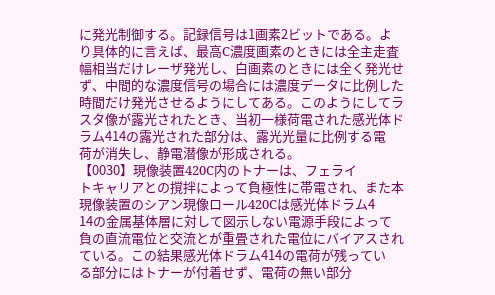に発光制御する。記録信号は1画素2ビットである。よ
り具体的に言えば、最高C濃度画素のときには全主走査
幅相当だけレーザ発光し、白画素のときには全く発光せ
ず、中間的な濃度信号の場合には濃度データに比例した
時間だけ発光させるようにしてある。このようにしてラ
スタ像が露光されたとき、当初一様荷電された感光体ド
ラム414の露光された部分は、露光光量に比例する電
荷が消失し、静電潜像が形成される。
【0030】現像装置420C内のトナーは、フェライ
トキャリアとの撹拌によって負極性に帯電され、また本
現像装置のシアン現像ロール420Cは感光体ドラム4
14の金属基体層に対して図示しない電源手段によって
負の直流電位と交流とが重畳された電位にバイアスされ
ている。この結果感光体ドラム414の電荷が残ってい
る部分にはトナーが付着せず、電荷の無い部分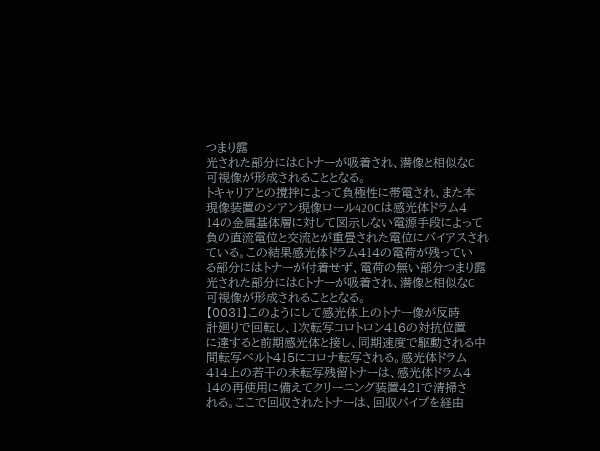つまり露
光された部分にはCトナーが吸着され、潜像と相似なC
可視像が形成されることとなる。
トキャリアとの撹拌によって負極性に帯電され、また本
現像装置のシアン現像ロール420Cは感光体ドラム4
14の金属基体層に対して図示しない電源手段によって
負の直流電位と交流とが重畳された電位にバイアスされ
ている。この結果感光体ドラム414の電荷が残ってい
る部分にはトナーが付着せず、電荷の無い部分つまり露
光された部分にはCトナーが吸着され、潜像と相似なC
可視像が形成されることとなる。
【0031】このようにして感光体上のトナー像が反時
計廻りで回転し、1次転写コロトロン416の対抗位置
に達すると前期感光体と接し、同期速度で駆動される中
間転写ベルト415にコロナ転写される。感光体ドラム
414上の若干の未転写残留トナーは、感光体ドラム4
14の再使用に備えてクリーニング装置421で清掃さ
れる。ここで回収されたトナーは、回収パイプを経由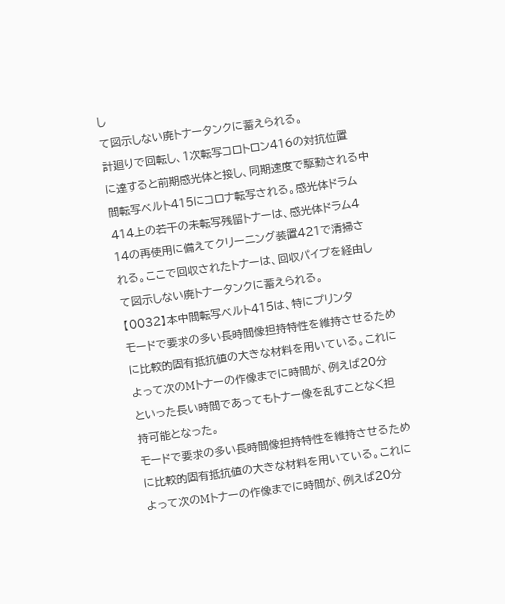し
て図示しない廃トナータンクに蓄えられる。
計廻りで回転し、1次転写コロトロン416の対抗位置
に達すると前期感光体と接し、同期速度で駆動される中
間転写ベルト415にコロナ転写される。感光体ドラム
414上の若干の未転写残留トナーは、感光体ドラム4
14の再使用に備えてクリーニング装置421で清掃さ
れる。ここで回収されたトナーは、回収パイプを経由し
て図示しない廃トナータンクに蓄えられる。
【0032】本中間転写ベルト415は、特にプリンタ
モードで要求の多い長時間像担持特性を維持させるため
に比較的固有抵抗値の大きな材料を用いている。これに
よって次のMトナーの作像までに時間が、例えば20分
といった長い時間であってもトナー像を乱すことなく担
持可能となった。
モードで要求の多い長時間像担持特性を維持させるため
に比較的固有抵抗値の大きな材料を用いている。これに
よって次のMトナーの作像までに時間が、例えば20分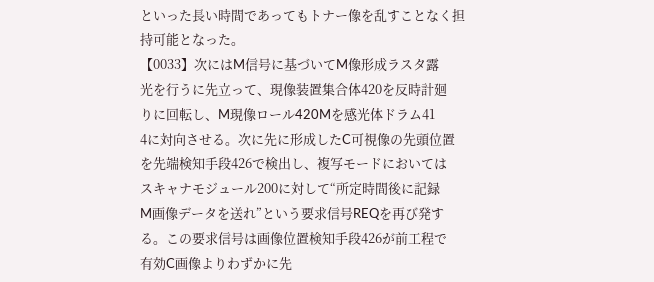といった長い時間であってもトナー像を乱すことなく担
持可能となった。
【0033】次にはM信号に基づいてM像形成ラスタ露
光を行うに先立って、現像装置集合体420を反時計廻
りに回転し、M現像ロール420Mを感光体ドラム41
4に対向させる。次に先に形成したC可視像の先頭位置
を先端検知手段426で検出し、複写モードにおいては
スキャナモジュール200に対して“所定時間後に記録
M画像データを送れ”という要求信号REQを再び発す
る。この要求信号は画像位置検知手段426が前工程で
有効C画像よりわずかに先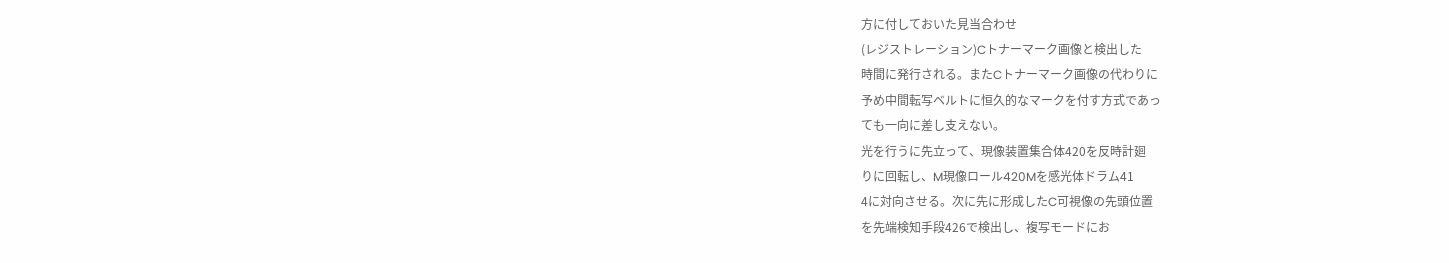方に付しておいた見当合わせ
(レジストレーション)Cトナーマーク画像と検出した
時間に発行される。またCトナーマーク画像の代わりに
予め中間転写ベルトに恒久的なマークを付す方式であっ
ても一向に差し支えない。
光を行うに先立って、現像装置集合体420を反時計廻
りに回転し、M現像ロール420Mを感光体ドラム41
4に対向させる。次に先に形成したC可視像の先頭位置
を先端検知手段426で検出し、複写モードにお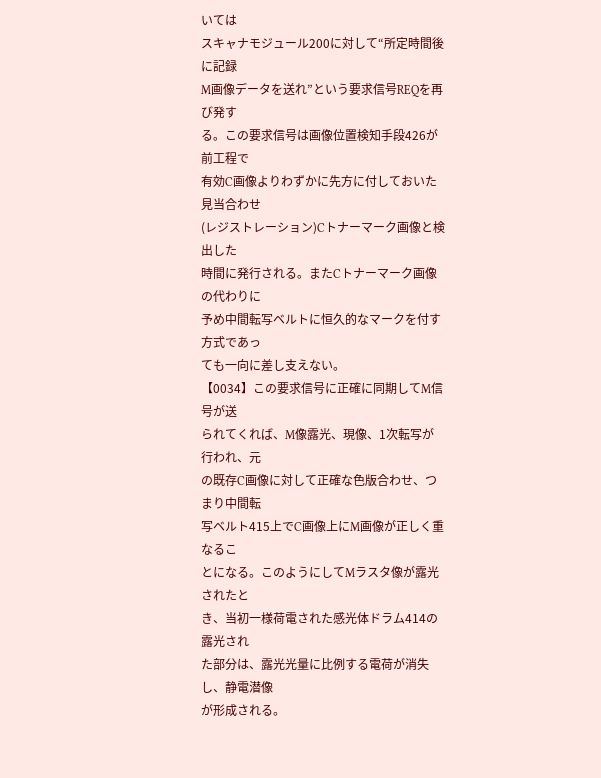いては
スキャナモジュール200に対して“所定時間後に記録
M画像データを送れ”という要求信号REQを再び発す
る。この要求信号は画像位置検知手段426が前工程で
有効C画像よりわずかに先方に付しておいた見当合わせ
(レジストレーション)Cトナーマーク画像と検出した
時間に発行される。またCトナーマーク画像の代わりに
予め中間転写ベルトに恒久的なマークを付す方式であっ
ても一向に差し支えない。
【0034】この要求信号に正確に同期してM信号が送
られてくれば、M像露光、現像、1次転写が行われ、元
の既存C画像に対して正確な色版合わせ、つまり中間転
写ベルト415上でC画像上にM画像が正しく重なるこ
とになる。このようにしてMラスタ像が露光されたと
き、当初一様荷電された感光体ドラム414の露光され
た部分は、露光光量に比例する電荷が消失し、静電潜像
が形成される。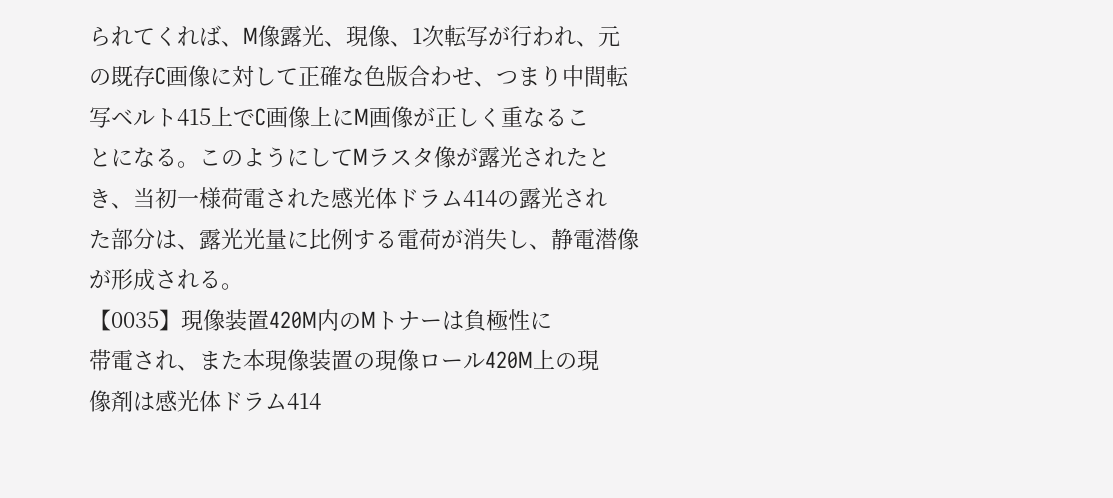られてくれば、M像露光、現像、1次転写が行われ、元
の既存C画像に対して正確な色版合わせ、つまり中間転
写ベルト415上でC画像上にM画像が正しく重なるこ
とになる。このようにしてMラスタ像が露光されたと
き、当初一様荷電された感光体ドラム414の露光され
た部分は、露光光量に比例する電荷が消失し、静電潜像
が形成される。
【0035】現像装置420M内のMトナーは負極性に
帯電され、また本現像装置の現像ロール420M上の現
像剤は感光体ドラム414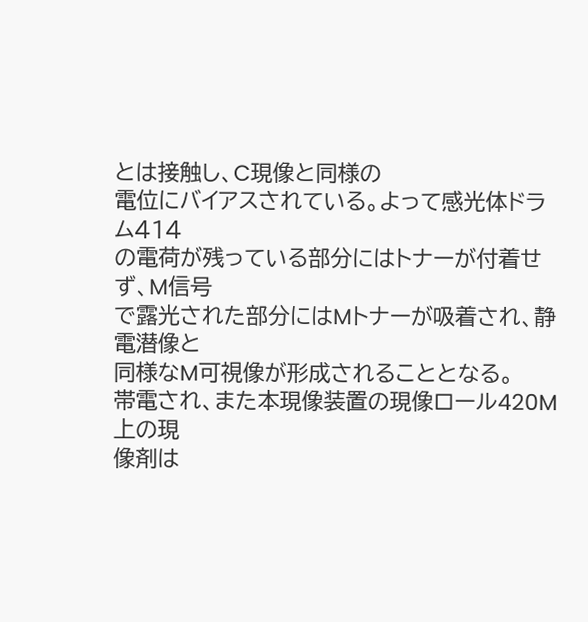とは接触し、C現像と同様の
電位にバイアスされている。よって感光体ドラム414
の電荷が残っている部分にはトナーが付着せず、M信号
で露光された部分にはMトナーが吸着され、静電潜像と
同様なM可視像が形成されることとなる。
帯電され、また本現像装置の現像ロール420M上の現
像剤は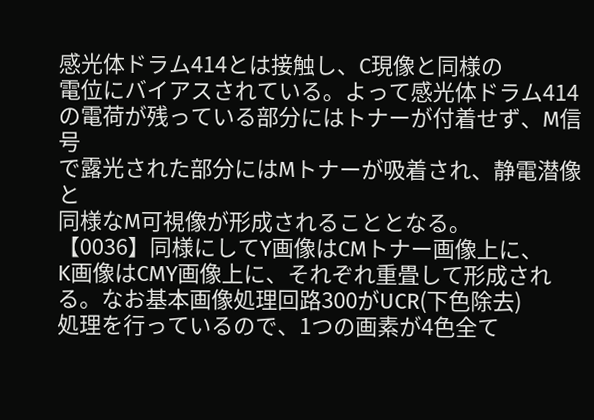感光体ドラム414とは接触し、C現像と同様の
電位にバイアスされている。よって感光体ドラム414
の電荷が残っている部分にはトナーが付着せず、M信号
で露光された部分にはMトナーが吸着され、静電潜像と
同様なM可視像が形成されることとなる。
【0036】同様にしてY画像はCMトナー画像上に、
K画像はCMY画像上に、それぞれ重畳して形成され
る。なお基本画像処理回路300がUCR(下色除去)
処理を行っているので、1つの画素が4色全て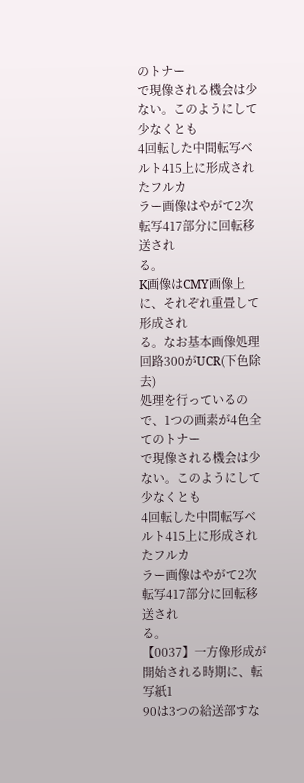のトナー
で現像される機会は少ない。このようにして少なくとも
4回転した中間転写ベルト415上に形成されたフルカ
ラー画像はやがて2次転写417部分に回転移送され
る。
K画像はCMY画像上に、それぞれ重畳して形成され
る。なお基本画像処理回路300がUCR(下色除去)
処理を行っているので、1つの画素が4色全てのトナー
で現像される機会は少ない。このようにして少なくとも
4回転した中間転写ベルト415上に形成されたフルカ
ラー画像はやがて2次転写417部分に回転移送され
る。
【0037】一方像形成が開始される時期に、転写紙1
90は3つの給送部すな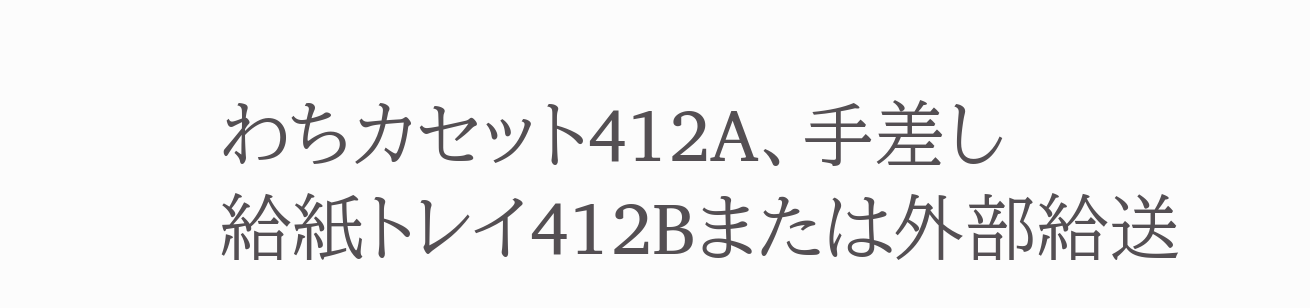わちカセット412A、手差し
給紙トレイ412Bまたは外部給送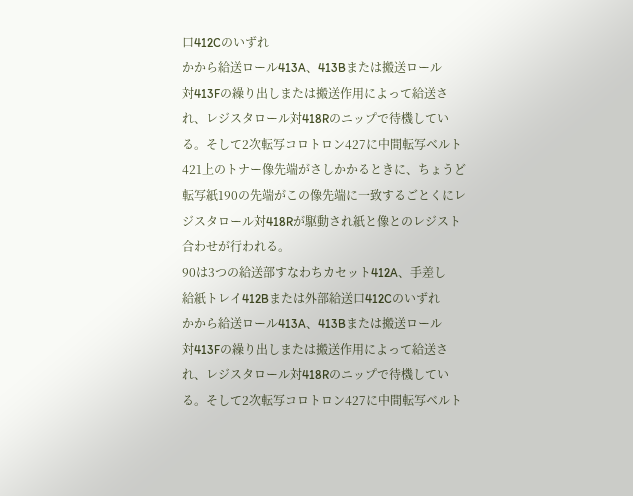口412Cのいずれ
かから給送ロール413A、413Bまたは搬送ロール
対413Fの繰り出しまたは搬送作用によって給送さ
れ、レジスタロール対418Rのニップで待機してい
る。そして2次転写コロトロン427に中間転写ベルト
421上のトナー像先端がさしかかるときに、ちょうど
転写紙190の先端がこの像先端に一致するごとくにレ
ジスタロール対418Rが駆動され紙と像とのレジスト
合わせが行われる。
90は3つの給送部すなわちカセット412A、手差し
給紙トレイ412Bまたは外部給送口412Cのいずれ
かから給送ロール413A、413Bまたは搬送ロール
対413Fの繰り出しまたは搬送作用によって給送さ
れ、レジスタロール対418Rのニップで待機してい
る。そして2次転写コロトロン427に中間転写ベルト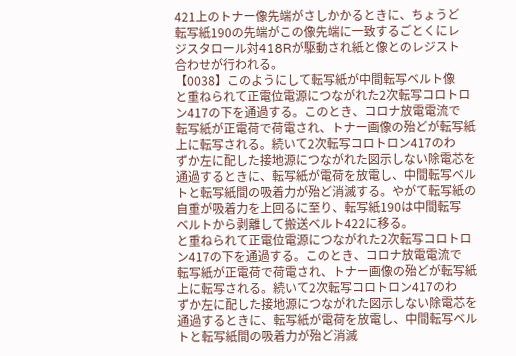421上のトナー像先端がさしかかるときに、ちょうど
転写紙190の先端がこの像先端に一致するごとくにレ
ジスタロール対418Rが駆動され紙と像とのレジスト
合わせが行われる。
【0038】このようにして転写紙が中間転写ベルト像
と重ねられて正電位電源につながれた2次転写コロトロ
ン417の下を通過する。このとき、コロナ放電電流で
転写紙が正電荷で荷電され、トナー画像の殆どが転写紙
上に転写される。続いて2次転写コロトロン417のわ
ずか左に配した接地源につながれた図示しない除電芯を
通過するときに、転写紙が電荷を放電し、中間転写ベル
トと転写紙間の吸着力が殆ど消滅する。やがて転写紙の
自重が吸着力を上回るに至り、転写紙190は中間転写
ベルトから剥離して搬送ベルト422に移る。
と重ねられて正電位電源につながれた2次転写コロトロ
ン417の下を通過する。このとき、コロナ放電電流で
転写紙が正電荷で荷電され、トナー画像の殆どが転写紙
上に転写される。続いて2次転写コロトロン417のわ
ずか左に配した接地源につながれた図示しない除電芯を
通過するときに、転写紙が電荷を放電し、中間転写ベル
トと転写紙間の吸着力が殆ど消滅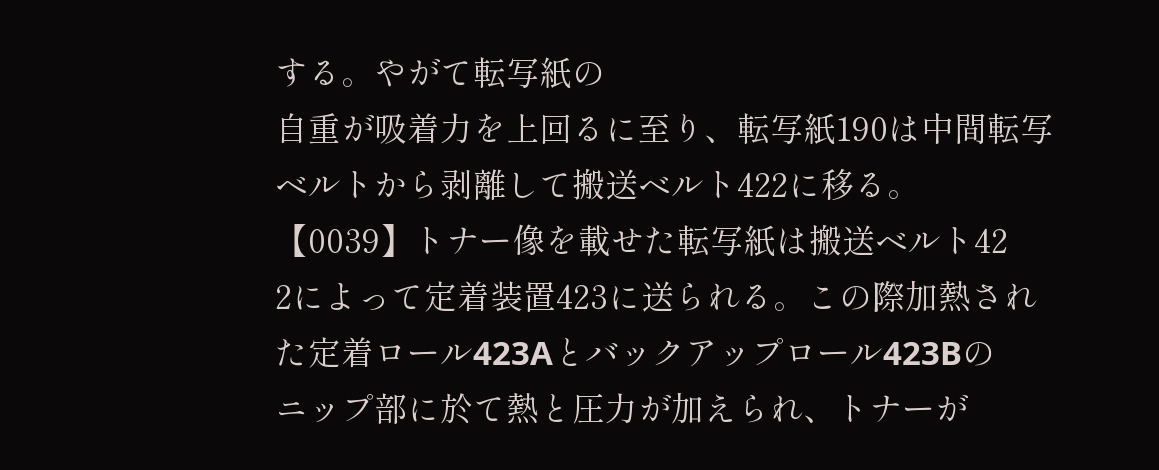する。やがて転写紙の
自重が吸着力を上回るに至り、転写紙190は中間転写
ベルトから剥離して搬送ベルト422に移る。
【0039】トナー像を載せた転写紙は搬送ベルト42
2によって定着装置423に送られる。この際加熱され
た定着ロール423Aとバックアップロール423Bの
ニップ部に於て熱と圧力が加えられ、トナーが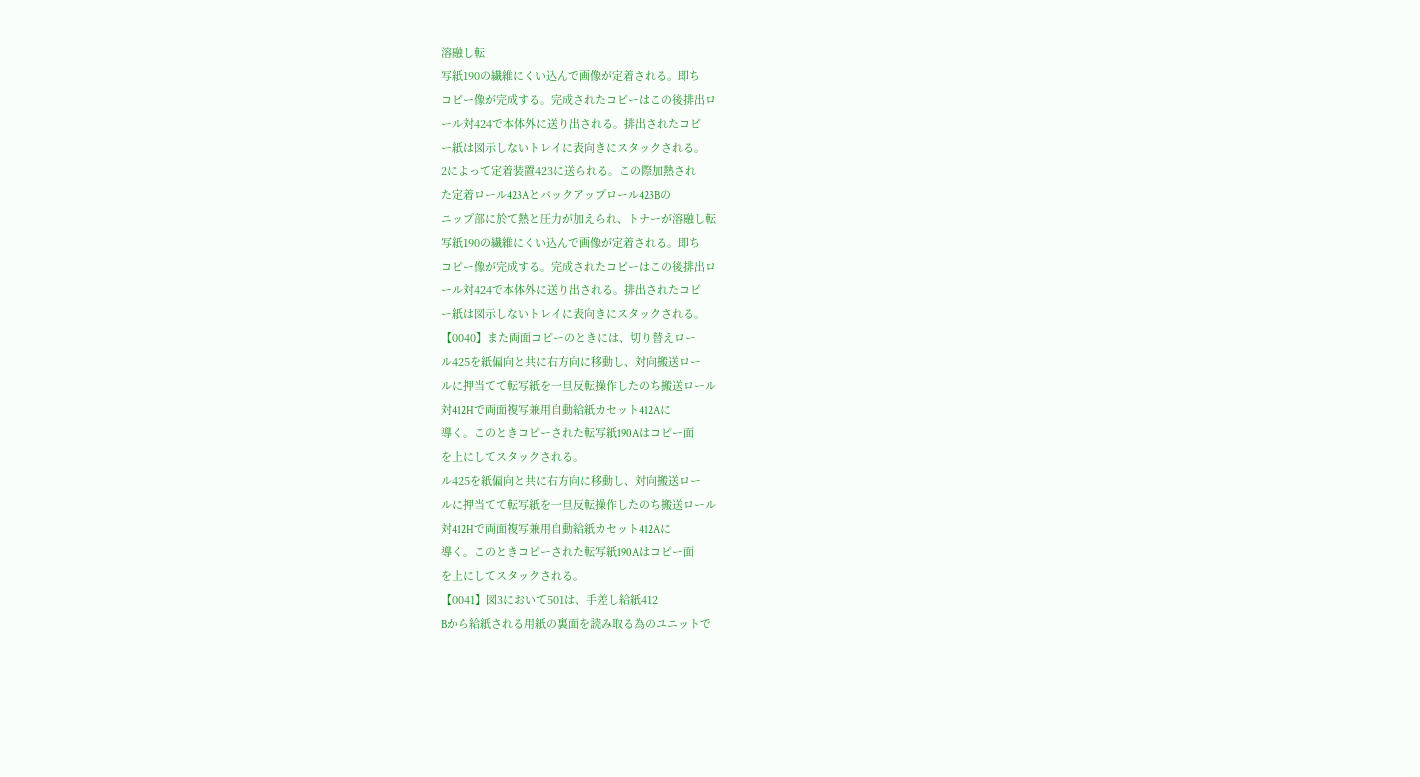溶融し転
写紙190の繊維にくい込んで画像が定着される。即ち
コピー像が完成する。完成されたコピーはこの後排出ロ
ール対424で本体外に送り出される。排出されたコピ
ー紙は図示しないトレイに表向きにスタックされる。
2によって定着装置423に送られる。この際加熱され
た定着ロール423Aとバックアップロール423Bの
ニップ部に於て熱と圧力が加えられ、トナーが溶融し転
写紙190の繊維にくい込んで画像が定着される。即ち
コピー像が完成する。完成されたコピーはこの後排出ロ
ール対424で本体外に送り出される。排出されたコピ
ー紙は図示しないトレイに表向きにスタックされる。
【0040】また両面コピーのときには、切り替えロー
ル425を紙偏向と共に右方向に移動し、対向搬送ロー
ルに押当てて転写紙を一旦反転操作したのち搬送ロール
対412Hで両面複写兼用自動給紙カセット412Aに
導く。このときコピーされた転写紙190Aはコピー面
を上にしてスタックされる。
ル425を紙偏向と共に右方向に移動し、対向搬送ロー
ルに押当てて転写紙を一旦反転操作したのち搬送ロール
対412Hで両面複写兼用自動給紙カセット412Aに
導く。このときコピーされた転写紙190Aはコピー面
を上にしてスタックされる。
【0041】図3において501は、手差し給紙412
Bから給紙される用紙の裏面を読み取る為のユニットで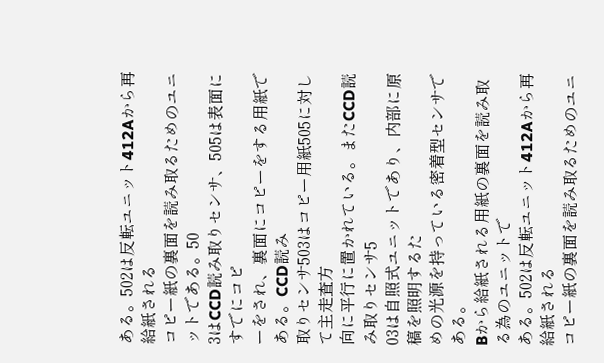ある。502は反転ユニット412Aから再給紙される
コピー紙の裏面を読み取るためのユニットである。50
3はCCD読み取りセンサ、505は表面にすでにコピ
ーをされ、裏面にコピーをする用紙である。CCD読み
取りセンサ503はコピー用紙505に対して主走査方
向に平行に置かれている。またCCD読み取りセンサ5
03は自照式ユニットであり、内部に原稿を照明するた
めの光源を持っている密着型センサである。
Bから給紙される用紙の裏面を読み取る為のユニットで
ある。502は反転ユニット412Aから再給紙される
コピー紙の裏面を読み取るためのユニ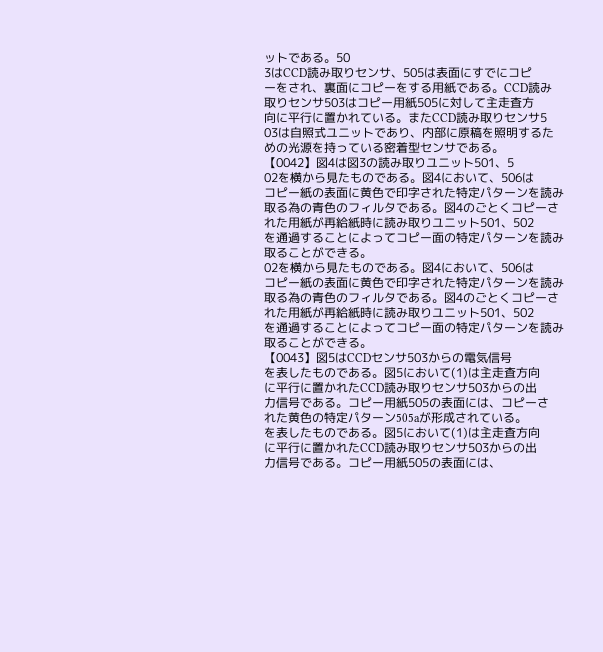ットである。50
3はCCD読み取りセンサ、505は表面にすでにコピ
ーをされ、裏面にコピーをする用紙である。CCD読み
取りセンサ503はコピー用紙505に対して主走査方
向に平行に置かれている。またCCD読み取りセンサ5
03は自照式ユニットであり、内部に原稿を照明するた
めの光源を持っている密着型センサである。
【0042】図4は図3の読み取りユニット501、5
02を横から見たものである。図4において、506は
コピー紙の表面に黄色で印字された特定パターンを読み
取る為の青色のフィルタである。図4のごとくコピーさ
れた用紙が再給紙時に読み取りユニット501、502
を通過することによってコピー面の特定パターンを読み
取ることができる。
02を横から見たものである。図4において、506は
コピー紙の表面に黄色で印字された特定パターンを読み
取る為の青色のフィルタである。図4のごとくコピーさ
れた用紙が再給紙時に読み取りユニット501、502
を通過することによってコピー面の特定パターンを読み
取ることができる。
【0043】図5はCCDセンサ503からの電気信号
を表したものである。図5において(1)は主走査方向
に平行に置かれたCCD読み取りセンサ503からの出
力信号である。コピー用紙505の表面には、コピーさ
れた黄色の特定パターン505aが形成されている。
を表したものである。図5において(1)は主走査方向
に平行に置かれたCCD読み取りセンサ503からの出
力信号である。コピー用紙505の表面には、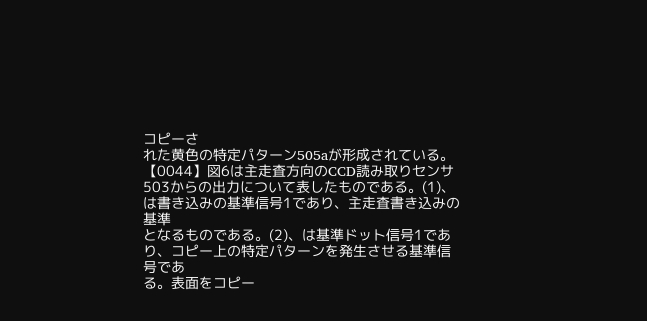コピーさ
れた黄色の特定パターン505aが形成されている。
【0044】図6は主走査方向のCCD読み取りセンサ
503からの出力について表したものである。(1)、
は書き込みの基準信号1であり、主走査書き込みの基準
となるものである。(2)、は基準ドット信号1であ
り、コピー上の特定パターンを発生させる基準信号であ
る。表面をコピー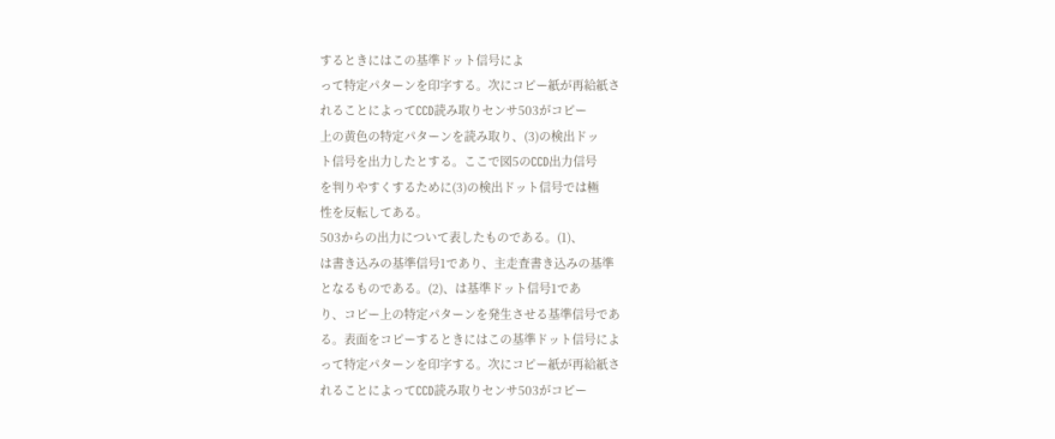するときにはこの基準ドット信号によ
って特定パターンを印字する。次にコピー紙が再給紙さ
れることによってCCD読み取りセンサ503がコピー
上の黄色の特定パターンを読み取り、(3)の検出ドッ
ト信号を出力したとする。ここで図5のCCD出力信号
を判りやすくするために(3)の検出ドット信号では極
性を反転してある。
503からの出力について表したものである。(1)、
は書き込みの基準信号1であり、主走査書き込みの基準
となるものである。(2)、は基準ドット信号1であ
り、コピー上の特定パターンを発生させる基準信号であ
る。表面をコピーするときにはこの基準ドット信号によ
って特定パターンを印字する。次にコピー紙が再給紙さ
れることによってCCD読み取りセンサ503がコピー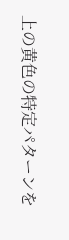上の黄色の特定パターンを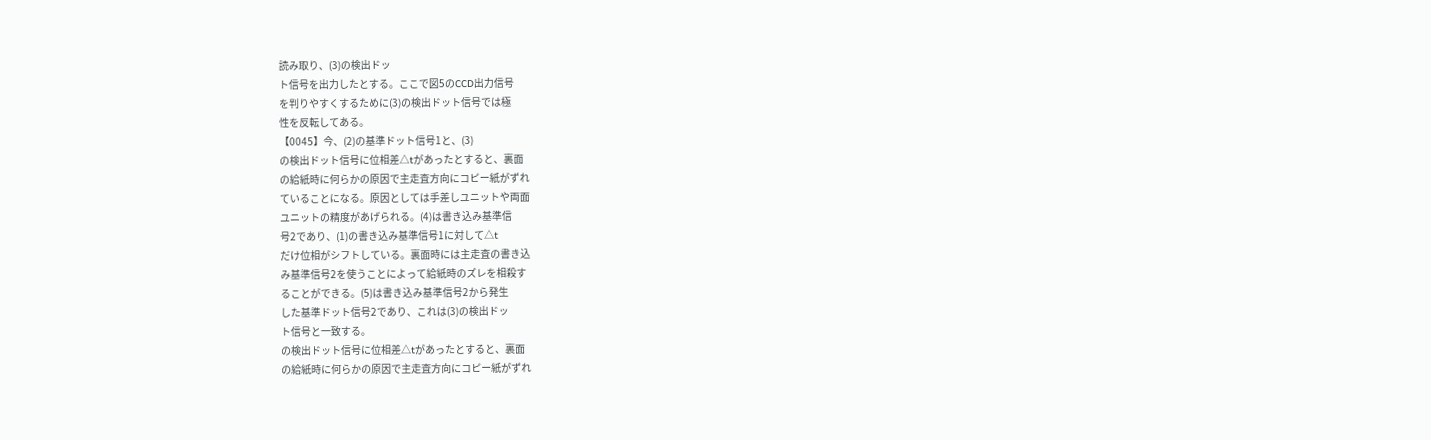読み取り、(3)の検出ドッ
ト信号を出力したとする。ここで図5のCCD出力信号
を判りやすくするために(3)の検出ドット信号では極
性を反転してある。
【0045】今、(2)の基準ドット信号1と、(3)
の検出ドット信号に位相差△tがあったとすると、裏面
の給紙時に何らかの原因で主走査方向にコピー紙がずれ
ていることになる。原因としては手差しユニットや両面
ユニットの精度があげられる。(4)は書き込み基準信
号2であり、(1)の書き込み基準信号1に対して△t
だけ位相がシフトしている。裏面時には主走査の書き込
み基準信号2を使うことによって給紙時のズレを相殺す
ることができる。(5)は書き込み基準信号2から発生
した基準ドット信号2であり、これは(3)の検出ドッ
ト信号と一致する。
の検出ドット信号に位相差△tがあったとすると、裏面
の給紙時に何らかの原因で主走査方向にコピー紙がずれ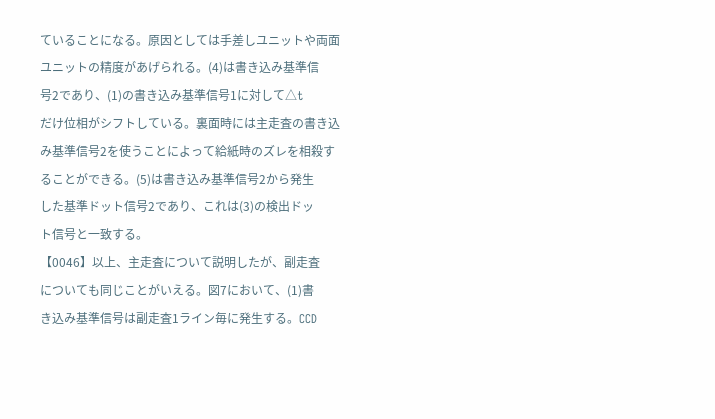ていることになる。原因としては手差しユニットや両面
ユニットの精度があげられる。(4)は書き込み基準信
号2であり、(1)の書き込み基準信号1に対して△t
だけ位相がシフトしている。裏面時には主走査の書き込
み基準信号2を使うことによって給紙時のズレを相殺す
ることができる。(5)は書き込み基準信号2から発生
した基準ドット信号2であり、これは(3)の検出ドッ
ト信号と一致する。
【0046】以上、主走査について説明したが、副走査
についても同じことがいえる。図7において、(1)書
き込み基準信号は副走査1ライン毎に発生する。CCD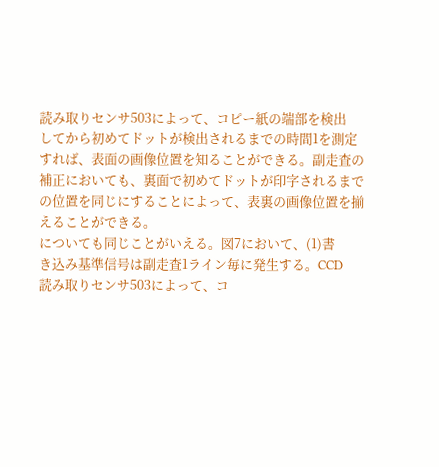読み取りセンサ503によって、コピー紙の端部を検出
してから初めてドットが検出されるまでの時間1を測定
すれば、表面の画像位置を知ることができる。副走査の
補正においても、裏面で初めてドットが印字されるまで
の位置を同じにすることによって、表裏の画像位置を揃
えることができる。
についても同じことがいえる。図7において、(1)書
き込み基準信号は副走査1ライン毎に発生する。CCD
読み取りセンサ503によって、コ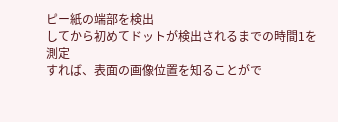ピー紙の端部を検出
してから初めてドットが検出されるまでの時間1を測定
すれば、表面の画像位置を知ることがで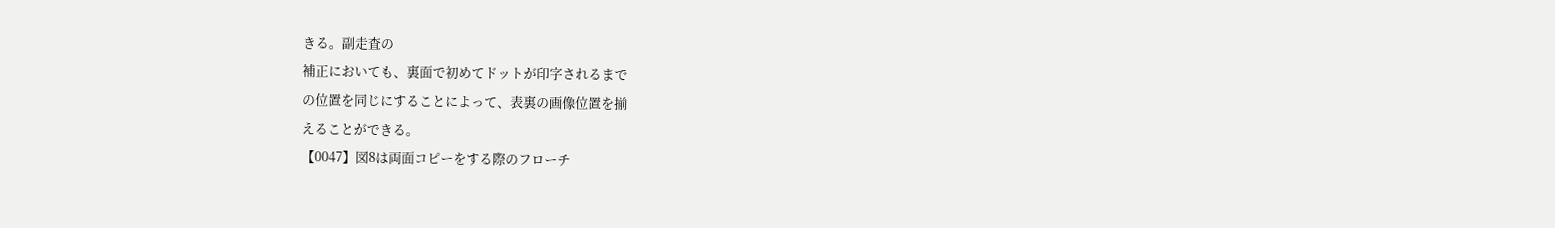きる。副走査の
補正においても、裏面で初めてドットが印字されるまで
の位置を同じにすることによって、表裏の画像位置を揃
えることができる。
【0047】図8は両面コピーをする際のフローチ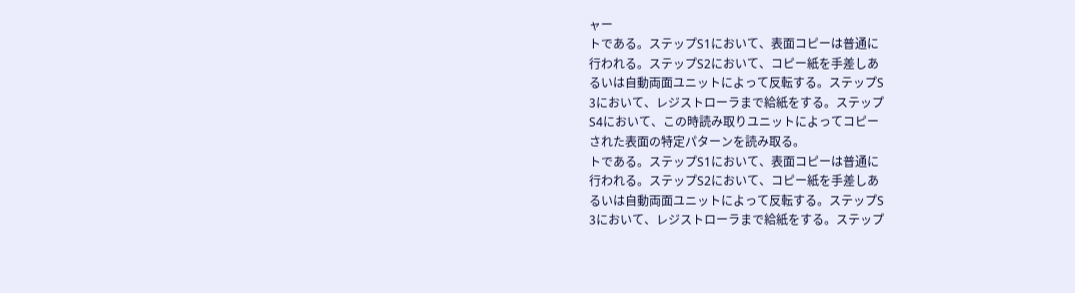ャー
トである。ステップS1において、表面コピーは普通に
行われる。ステップS2において、コピー紙を手差しあ
るいは自動両面ユニットによって反転する。ステップS
3において、レジストローラまで給紙をする。ステップ
S4において、この時読み取りユニットによってコピー
された表面の特定パターンを読み取る。
トである。ステップS1において、表面コピーは普通に
行われる。ステップS2において、コピー紙を手差しあ
るいは自動両面ユニットによって反転する。ステップS
3において、レジストローラまで給紙をする。ステップ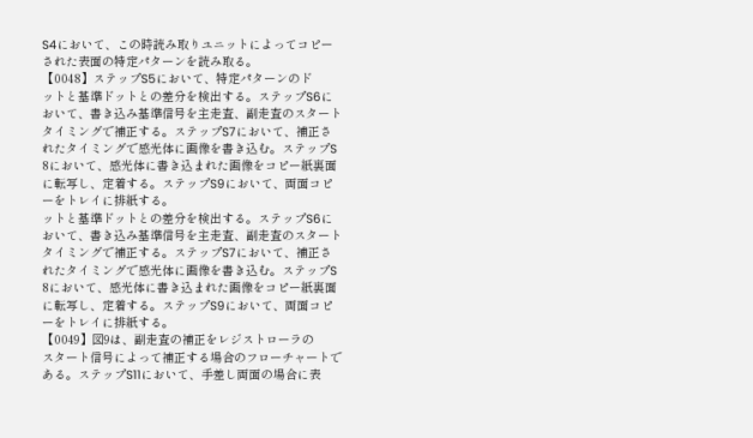S4において、この時読み取りユニットによってコピー
された表面の特定パターンを読み取る。
【0048】ステップS5において、特定パターンのド
ットと基準ドットとの差分を検出する。ステップS6に
おいて、書き込み基準信号を主走査、副走査のスタート
タイミングで補正する。ステップS7において、補正さ
れたタイミングで感光体に画像を書き込む。ステップS
8において、感光体に書き込まれた画像をコピー紙裏面
に転写し、定着する。ステップS9において、両面コピ
ーをトレイに排紙する。
ットと基準ドットとの差分を検出する。ステップS6に
おいて、書き込み基準信号を主走査、副走査のスタート
タイミングで補正する。ステップS7において、補正さ
れたタイミングで感光体に画像を書き込む。ステップS
8において、感光体に書き込まれた画像をコピー紙裏面
に転写し、定着する。ステップS9において、両面コピ
ーをトレイに排紙する。
【0049】図9は、副走査の補正をレジストローラの
スタート信号によって補正する場合のフローチャートで
ある。ステップS11において、手差し両面の場合に表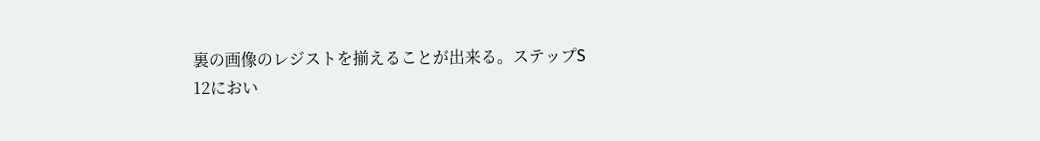裏の画像のレジストを揃えることが出来る。ステップS
12におい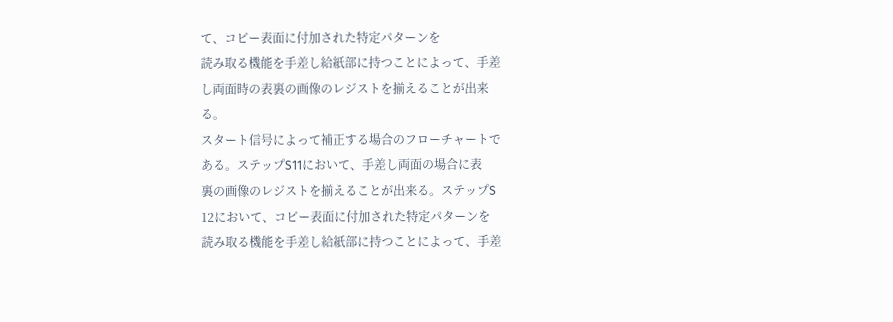て、コピー表面に付加された特定パターンを
読み取る機能を手差し給紙部に持つことによって、手差
し両面時の表裏の画像のレジストを揃えることが出来
る。
スタート信号によって補正する場合のフローチャートで
ある。ステップS11において、手差し両面の場合に表
裏の画像のレジストを揃えることが出来る。ステップS
12において、コピー表面に付加された特定パターンを
読み取る機能を手差し給紙部に持つことによって、手差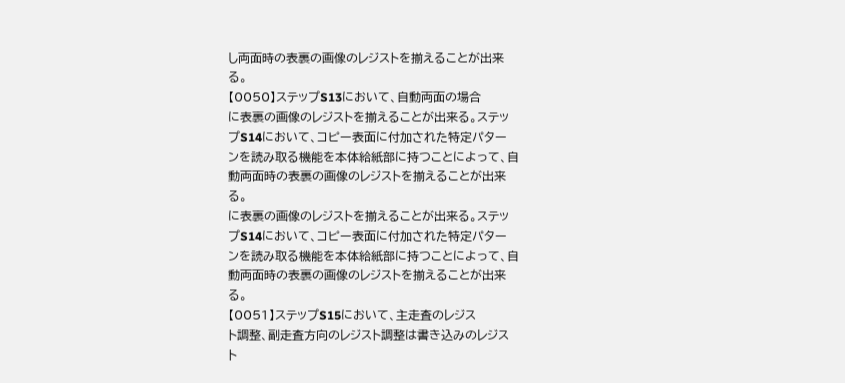し両面時の表裏の画像のレジストを揃えることが出来
る。
【0050】ステップS13において、自動両面の場合
に表裏の画像のレジストを揃えることが出来る。ステッ
プS14において、コピー表面に付加された特定パター
ンを読み取る機能を本体給紙部に持つことによって、自
動両面時の表裏の画像のレジストを揃えることが出来
る。
に表裏の画像のレジストを揃えることが出来る。ステッ
プS14において、コピー表面に付加された特定パター
ンを読み取る機能を本体給紙部に持つことによって、自
動両面時の表裏の画像のレジストを揃えることが出来
る。
【0051】ステップS15において、主走査のレジス
ト調整、副走査方向のレジスト調整は書き込みのレジス
ト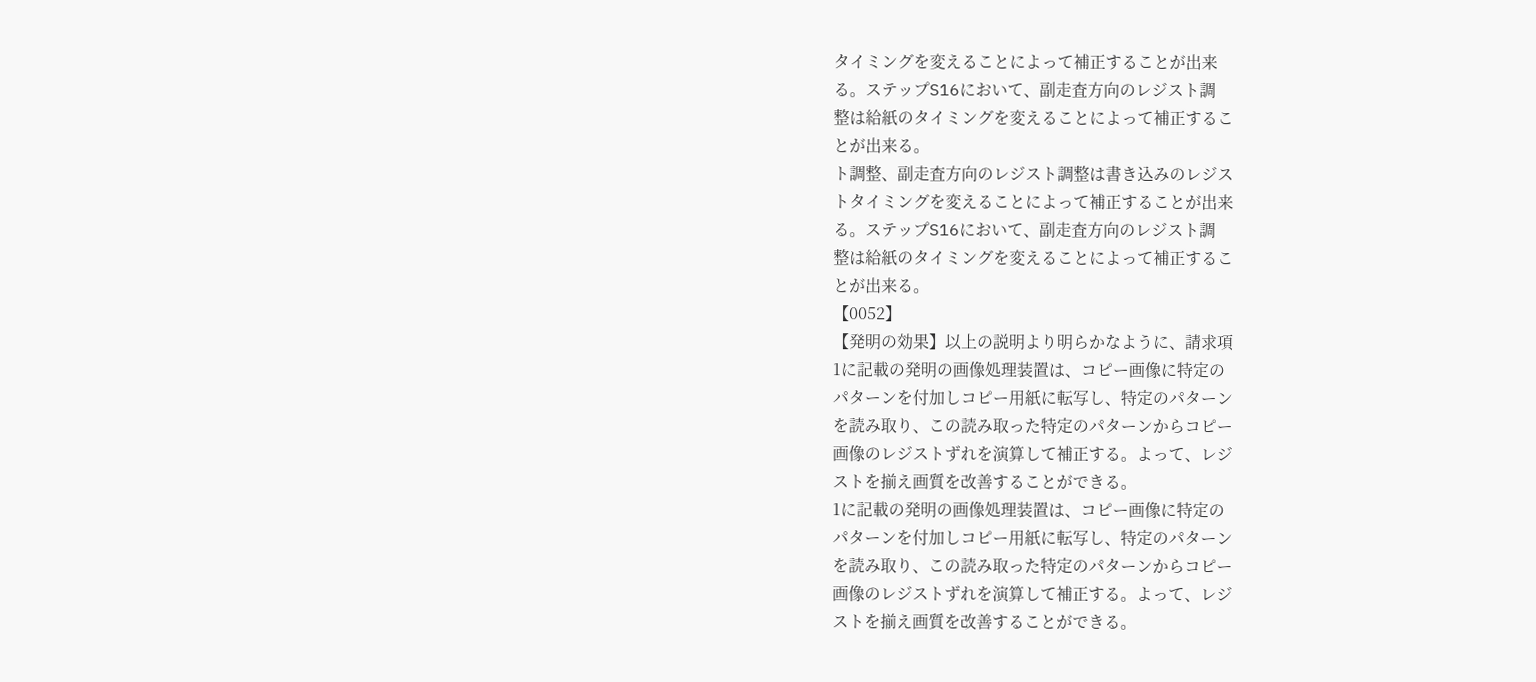タイミングを変えることによって補正することが出来
る。ステップS16において、副走査方向のレジスト調
整は給紙のタイミングを変えることによって補正するこ
とが出来る。
ト調整、副走査方向のレジスト調整は書き込みのレジス
トタイミングを変えることによって補正することが出来
る。ステップS16において、副走査方向のレジスト調
整は給紙のタイミングを変えることによって補正するこ
とが出来る。
【0052】
【発明の効果】以上の説明より明らかなように、請求項
1に記載の発明の画像処理装置は、コピー画像に特定の
パターンを付加しコピー用紙に転写し、特定のパターン
を読み取り、この読み取った特定のパターンからコピー
画像のレジストずれを演算して補正する。よって、レジ
ストを揃え画質を改善することができる。
1に記載の発明の画像処理装置は、コピー画像に特定の
パターンを付加しコピー用紙に転写し、特定のパターン
を読み取り、この読み取った特定のパターンからコピー
画像のレジストずれを演算して補正する。よって、レジ
ストを揃え画質を改善することができる。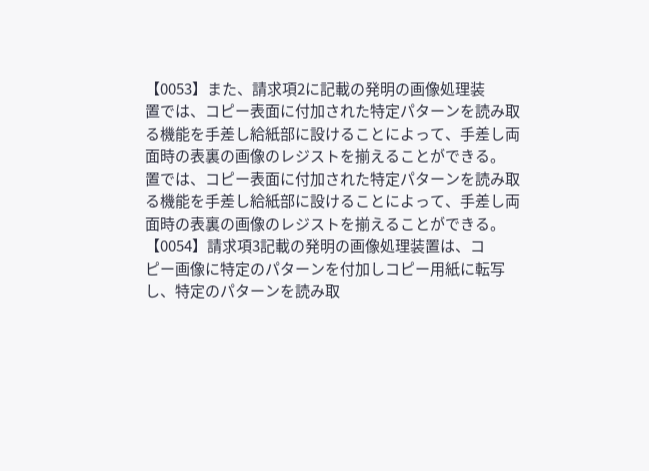【0053】また、請求項2に記載の発明の画像処理装
置では、コピー表面に付加された特定パターンを読み取
る機能を手差し給紙部に設けることによって、手差し両
面時の表裏の画像のレジストを揃えることができる。
置では、コピー表面に付加された特定パターンを読み取
る機能を手差し給紙部に設けることによって、手差し両
面時の表裏の画像のレジストを揃えることができる。
【0054】請求項3記載の発明の画像処理装置は、コ
ピー画像に特定のパターンを付加しコピー用紙に転写
し、特定のパターンを読み取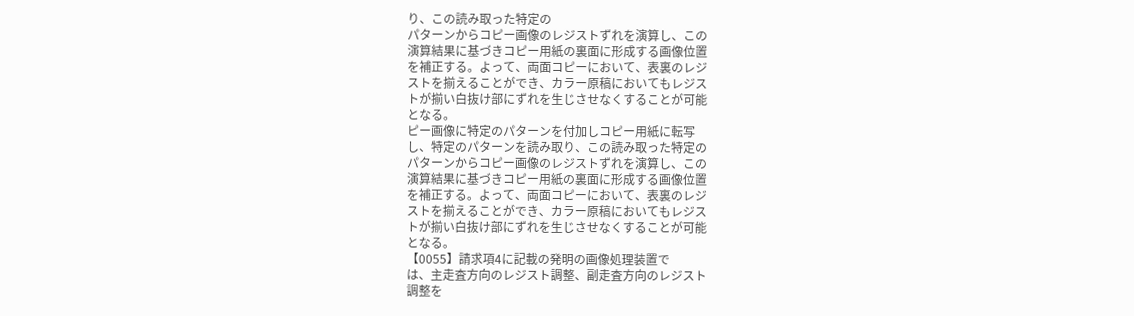り、この読み取った特定の
パターンからコピー画像のレジストずれを演算し、この
演算結果に基づきコピー用紙の裏面に形成する画像位置
を補正する。よって、両面コピーにおいて、表裏のレジ
ストを揃えることができ、カラー原稿においてもレジス
トが揃い白抜け部にずれを生じさせなくすることが可能
となる。
ピー画像に特定のパターンを付加しコピー用紙に転写
し、特定のパターンを読み取り、この読み取った特定の
パターンからコピー画像のレジストずれを演算し、この
演算結果に基づきコピー用紙の裏面に形成する画像位置
を補正する。よって、両面コピーにおいて、表裏のレジ
ストを揃えることができ、カラー原稿においてもレジス
トが揃い白抜け部にずれを生じさせなくすることが可能
となる。
【0055】請求項4に記載の発明の画像処理装置で
は、主走査方向のレジスト調整、副走査方向のレジスト
調整を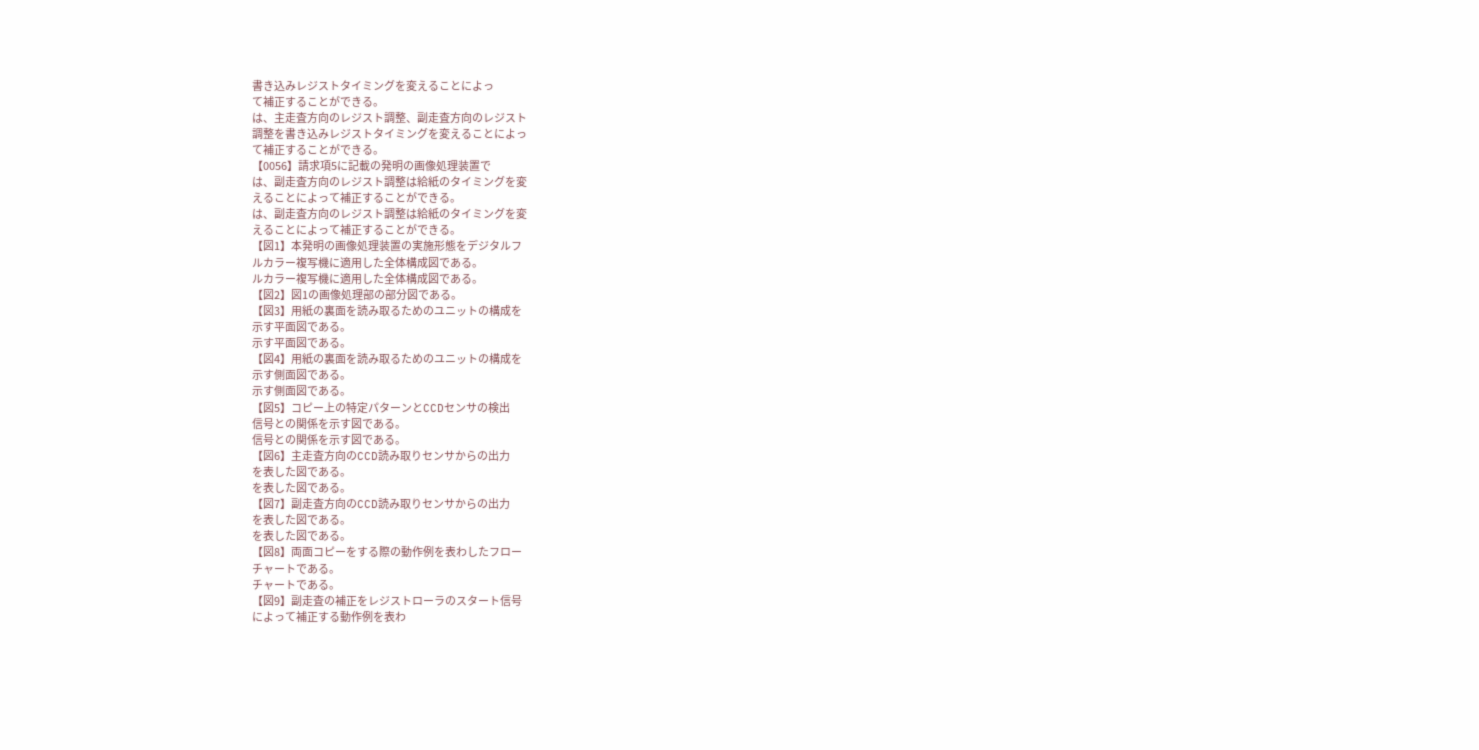書き込みレジストタイミングを変えることによっ
て補正することができる。
は、主走査方向のレジスト調整、副走査方向のレジスト
調整を書き込みレジストタイミングを変えることによっ
て補正することができる。
【0056】請求項5に記載の発明の画像処理装置で
は、副走査方向のレジスト調整は給紙のタイミングを変
えることによって補正することができる。
は、副走査方向のレジスト調整は給紙のタイミングを変
えることによって補正することができる。
【図1】本発明の画像処理装置の実施形態をデジタルフ
ルカラー複写機に適用した全体構成図である。
ルカラー複写機に適用した全体構成図である。
【図2】図1の画像処理部の部分図である。
【図3】用紙の裏面を読み取るためのユニットの構成を
示す平面図である。
示す平面図である。
【図4】用紙の裏面を読み取るためのユニットの構成を
示す側面図である。
示す側面図である。
【図5】コピー上の特定パターンとCCDセンサの検出
信号との関係を示す図である。
信号との関係を示す図である。
【図6】主走査方向のCCD読み取りセンサからの出力
を表した図である。
を表した図である。
【図7】副走査方向のCCD読み取りセンサからの出力
を表した図である。
を表した図である。
【図8】両面コピーをする際の動作例を表わしたフロー
チャートである。
チャートである。
【図9】副走査の補正をレジストローラのスタート信号
によって補正する動作例を表わ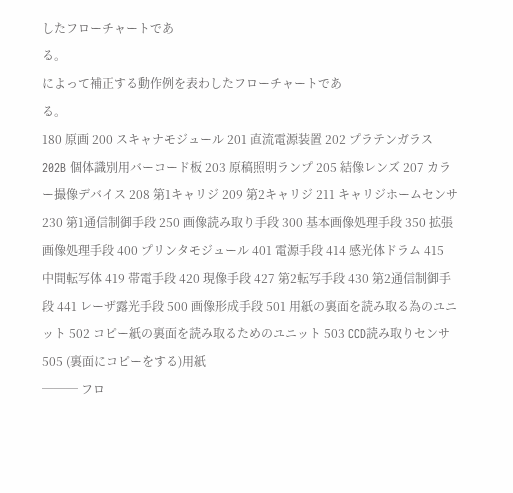したフローチャートであ
る。
によって補正する動作例を表わしたフローチャートであ
る。
180 原画 200 スキャナモジュール 201 直流電源装置 202 プラテンガラス 202B 個体識別用バーコード板 203 原稿照明ランプ 205 結像レンズ 207 カラー撮像デバイス 208 第1キャリジ 209 第2キャリジ 211 キャリジホームセンサ 230 第1通信制御手段 250 画像読み取り手段 300 基本画像処理手段 350 拡張画像処理手段 400 プリンタモジュール 401 電源手段 414 感光体ドラム 415 中間転写体 419 帯電手段 420 現像手段 427 第2転写手段 430 第2通信制御手段 441 レーザ露光手段 500 画像形成手段 501 用紙の裏面を読み取る為のユニット 502 コピー紙の裏面を読み取るためのユニット 503 CCD読み取りセンサ 505 (裏面にコピーをする)用紙
─── フロ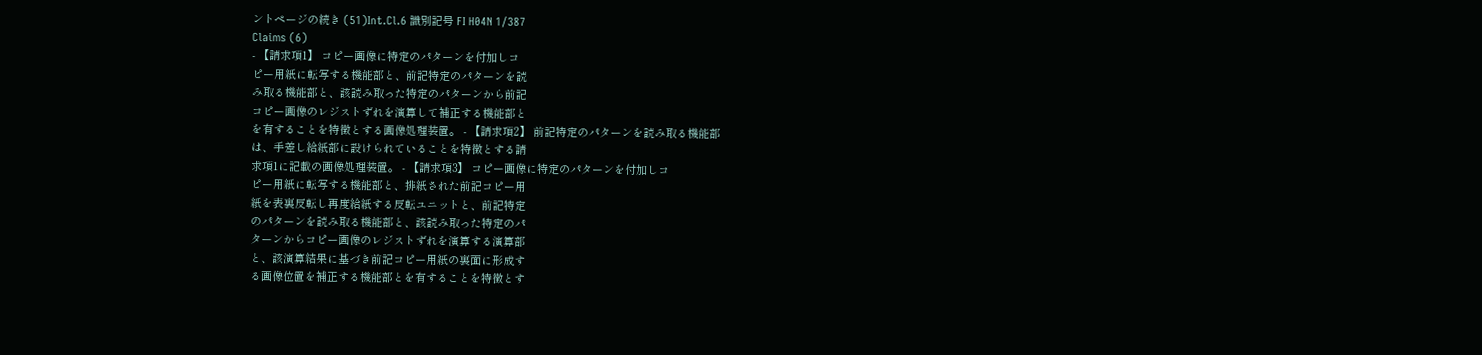ントページの続き (51)Int.Cl.6 識別記号 FI H04N 1/387
Claims (6)
- 【請求項1】 コピー画像に特定のパターンを付加しコ
ピー用紙に転写する機能部と、前記特定のパターンを読
み取る機能部と、該読み取った特定のパターンから前記
コピー画像のレジストずれを演算して補正する機能部と
を有することを特徴とする画像処理装置。 - 【請求項2】 前記特定のパターンを読み取る機能部
は、手差し給紙部に設けられていることを特徴とする請
求項1に記載の画像処理装置。 - 【請求項3】 コピー画像に特定のパターンを付加しコ
ピー用紙に転写する機能部と、排紙された前記コピー用
紙を表裏反転し再度給紙する反転ユニットと、前記特定
のパターンを読み取る機能部と、該読み取った特定のパ
ターンからコピー画像のレジストずれを演算する演算部
と、該演算結果に基づき前記コピー用紙の裏面に形成す
る画像位置を補正する機能部とを有することを特徴とす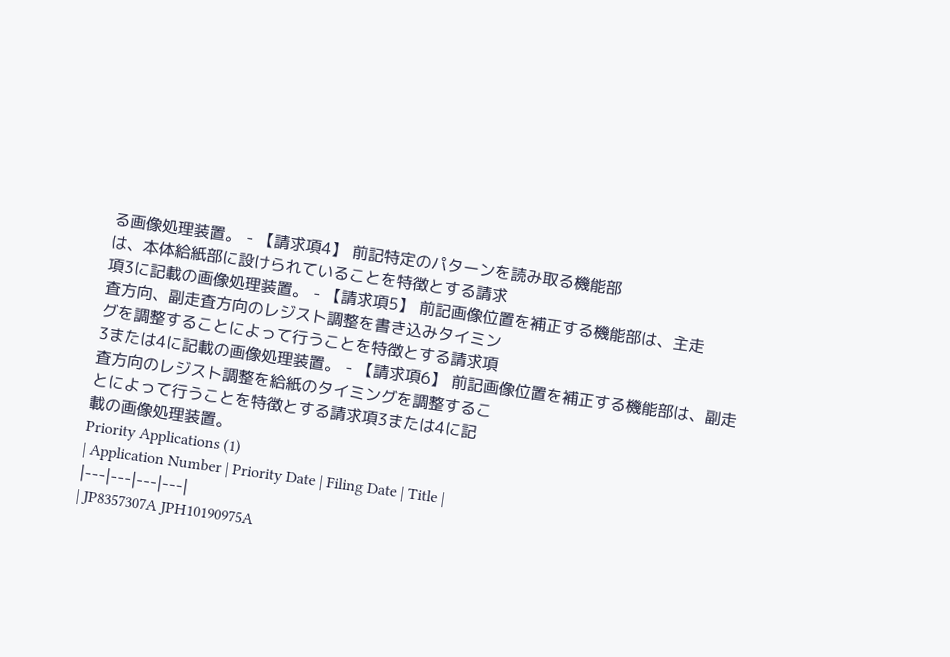る画像処理装置。 - 【請求項4】 前記特定のパターンを読み取る機能部
は、本体給紙部に設けられていることを特徴とする請求
項3に記載の画像処理装置。 - 【請求項5】 前記画像位置を補正する機能部は、主走
査方向、副走査方向のレジスト調整を書き込みタイミン
グを調整することによって行うことを特徴とする請求項
3または4に記載の画像処理装置。 - 【請求項6】 前記画像位置を補正する機能部は、副走
査方向のレジスト調整を給紙のタイミングを調整するこ
とによって行うことを特徴とする請求項3または4に記
載の画像処理装置。
Priority Applications (1)
| Application Number | Priority Date | Filing Date | Title |
|---|---|---|---|
| JP8357307A JPH10190975A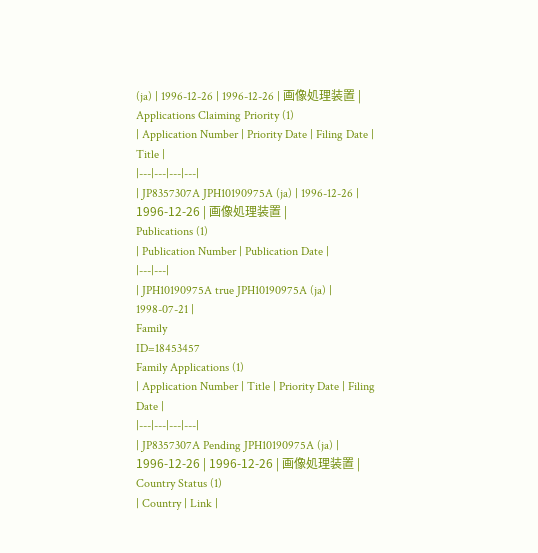(ja) | 1996-12-26 | 1996-12-26 | 画像処理装置 |
Applications Claiming Priority (1)
| Application Number | Priority Date | Filing Date | Title |
|---|---|---|---|
| JP8357307A JPH10190975A (ja) | 1996-12-26 | 1996-12-26 | 画像処理装置 |
Publications (1)
| Publication Number | Publication Date |
|---|---|
| JPH10190975A true JPH10190975A (ja) | 1998-07-21 |
Family
ID=18453457
Family Applications (1)
| Application Number | Title | Priority Date | Filing Date |
|---|---|---|---|
| JP8357307A Pending JPH10190975A (ja) | 1996-12-26 | 1996-12-26 | 画像処理装置 |
Country Status (1)
| Country | Link |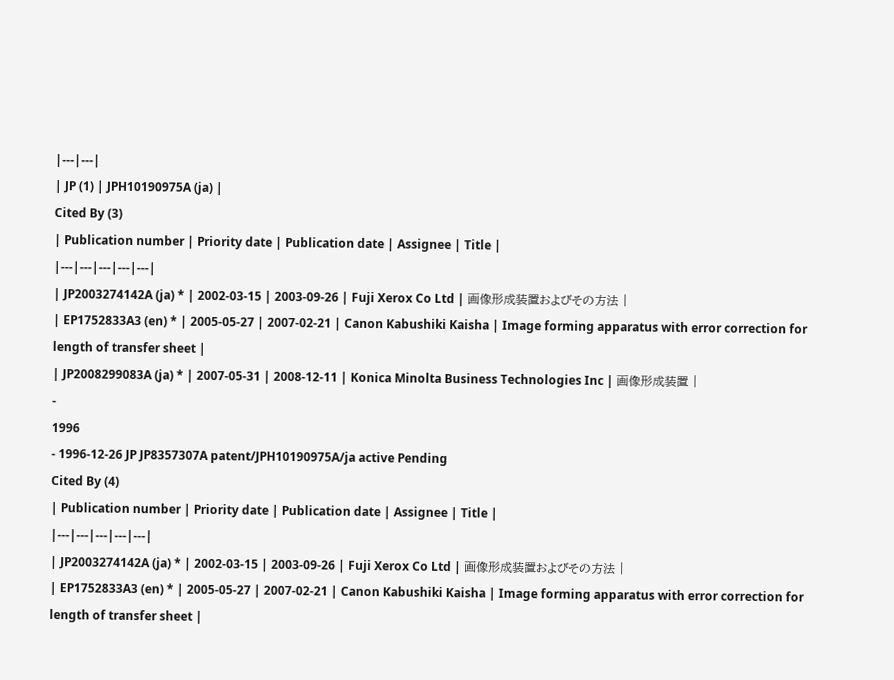|---|---|
| JP (1) | JPH10190975A (ja) |
Cited By (3)
| Publication number | Priority date | Publication date | Assignee | Title |
|---|---|---|---|---|
| JP2003274142A (ja) * | 2002-03-15 | 2003-09-26 | Fuji Xerox Co Ltd | 画像形成装置およびその方法 |
| EP1752833A3 (en) * | 2005-05-27 | 2007-02-21 | Canon Kabushiki Kaisha | Image forming apparatus with error correction for length of transfer sheet |
| JP2008299083A (ja) * | 2007-05-31 | 2008-12-11 | Konica Minolta Business Technologies Inc | 画像形成装置 |
-
1996
- 1996-12-26 JP JP8357307A patent/JPH10190975A/ja active Pending
Cited By (4)
| Publication number | Priority date | Publication date | Assignee | Title |
|---|---|---|---|---|
| JP2003274142A (ja) * | 2002-03-15 | 2003-09-26 | Fuji Xerox Co Ltd | 画像形成装置およびその方法 |
| EP1752833A3 (en) * | 2005-05-27 | 2007-02-21 | Canon Kabushiki Kaisha | Image forming apparatus with error correction for length of transfer sheet |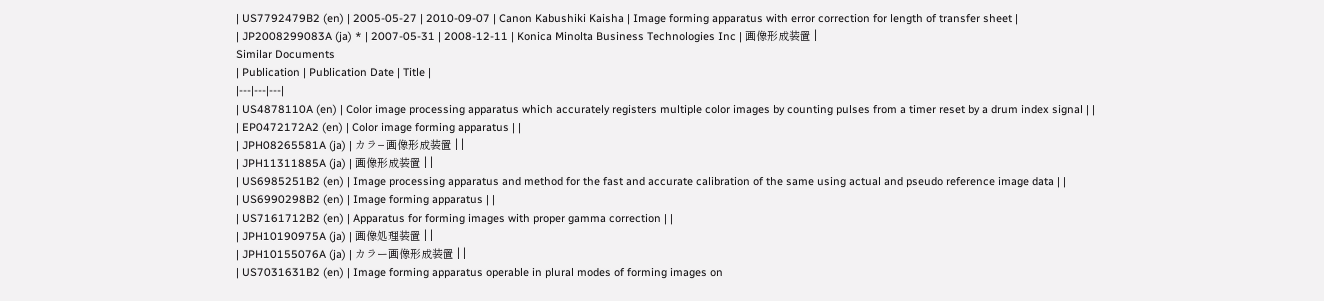| US7792479B2 (en) | 2005-05-27 | 2010-09-07 | Canon Kabushiki Kaisha | Image forming apparatus with error correction for length of transfer sheet |
| JP2008299083A (ja) * | 2007-05-31 | 2008-12-11 | Konica Minolta Business Technologies Inc | 画像形成装置 |
Similar Documents
| Publication | Publication Date | Title |
|---|---|---|
| US4878110A (en) | Color image processing apparatus which accurately registers multiple color images by counting pulses from a timer reset by a drum index signal | |
| EP0472172A2 (en) | Color image forming apparatus | |
| JPH08265581A (ja) | カラ−画像形成装置 | |
| JPH11311885A (ja) | 画像形成装置 | |
| US6985251B2 (en) | Image processing apparatus and method for the fast and accurate calibration of the same using actual and pseudo reference image data | |
| US6990298B2 (en) | Image forming apparatus | |
| US7161712B2 (en) | Apparatus for forming images with proper gamma correction | |
| JPH10190975A (ja) | 画像処理装置 | |
| JPH10155076A (ja) | カラー画像形成装置 | |
| US7031631B2 (en) | Image forming apparatus operable in plural modes of forming images on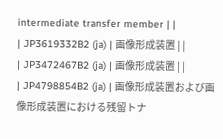intermediate transfer member | |
| JP3619332B2 (ja) | 画像形成装置 | |
| JP3472467B2 (ja) | 画像形成装置 | |
| JP4798854B2 (ja) | 画像形成装置および画像形成装置における残留トナ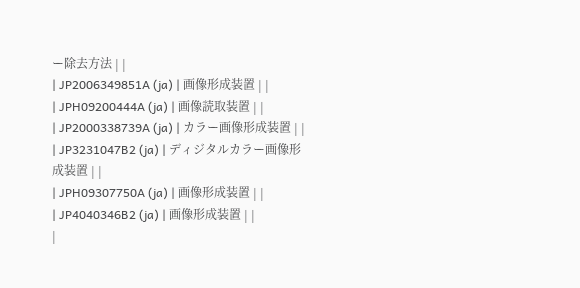ー除去方法 | |
| JP2006349851A (ja) | 画像形成装置 | |
| JPH09200444A (ja) | 画像読取装置 | |
| JP2000338739A (ja) | カラー画像形成装置 | |
| JP3231047B2 (ja) | ディジタルカラー画像形成装置 | |
| JPH09307750A (ja) | 画像形成装置 | |
| JP4040346B2 (ja) | 画像形成装置 | |
|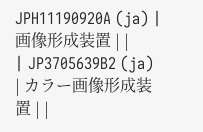JPH11190920A (ja) | 画像形成装置 | |
| JP3705639B2 (ja) | カラー画像形成装置 | |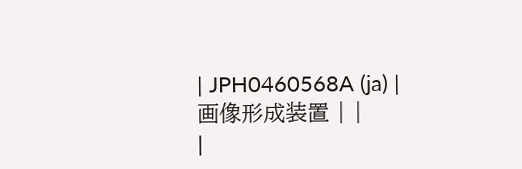| JPH0460568A (ja) | 画像形成装置 | |
|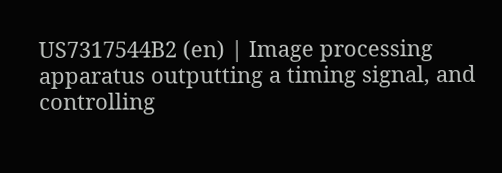US7317544B2 (en) | Image processing apparatus outputting a timing signal, and controlling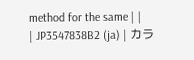method for the same | |
| JP3547838B2 (ja) | カラ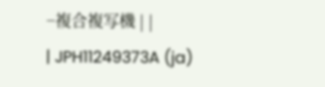−複合複写機 | |
| JPH11249373A (ja)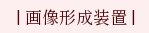| 画像形成装置 |